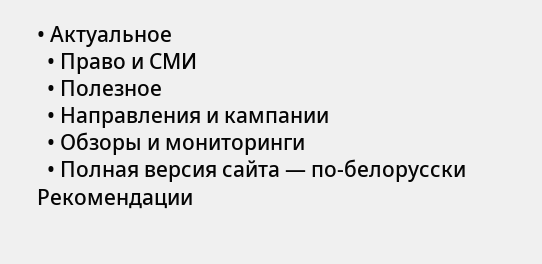• Актуальное
  • Право и СМИ
  • Полезное
  • Направления и кампании
  • Обзоры и мониторинги
  • Полная версия сайта — по-белорусски Рекомендации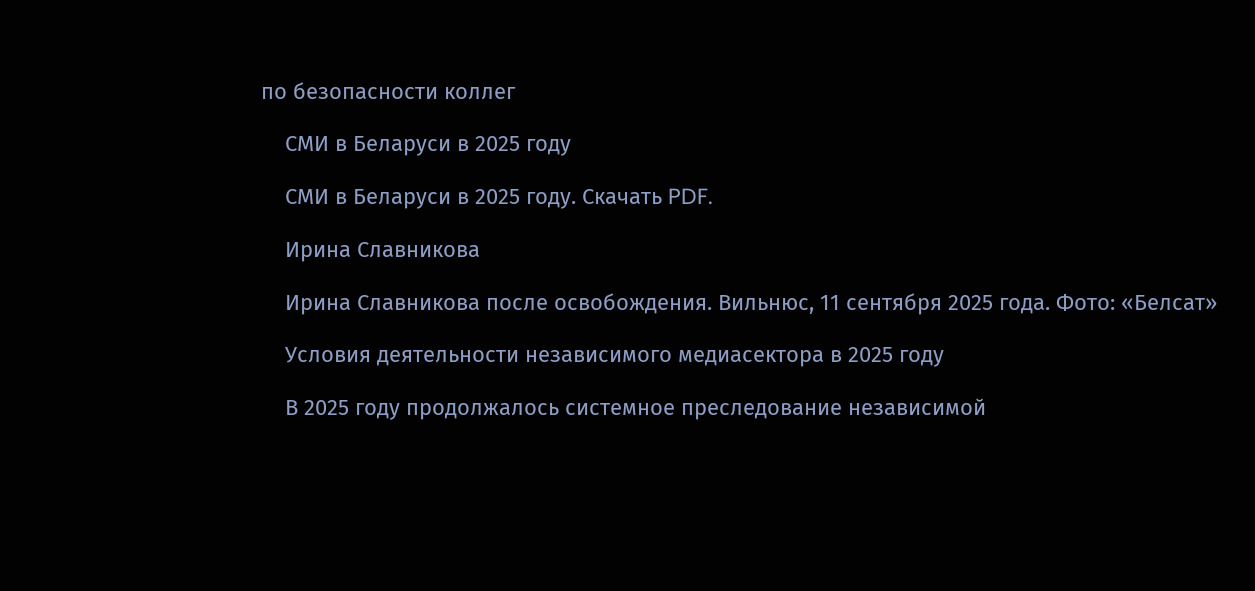по безопасности коллег

    СМИ в Беларуси в 2025 году

    СМИ в Беларуси в 2025 году. Скачать PDF.

    Ирина Славникова

    Ирина Славникова после освобождения. Вильнюс, 11 сентября 2025 года. Фото: «Белсат»

    Условия деятельности независимого медиасектора в 2025 году

    В 2025 году продолжалось системное преследование независимой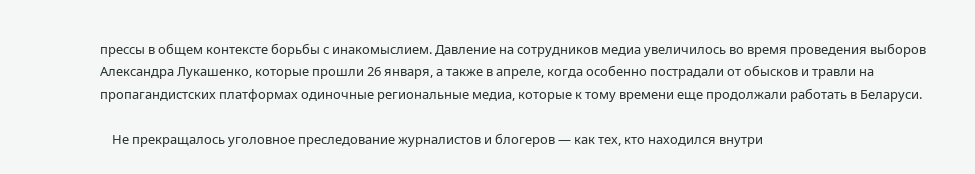прессы в общем контексте борьбы с инакомыслием. Давление на сотрудников медиа увеличилось во время проведения выборов Александра Лукашенко, которые прошли 26 января, а также в апреле, когда особенно пострадали от обысков и травли на пропагандистских платформах одиночные региональные медиа, которые к тому времени еще продолжали работать в Беларуси.

    Не прекращалось уголовное преследование журналистов и блогеров — как тех, кто находился внутри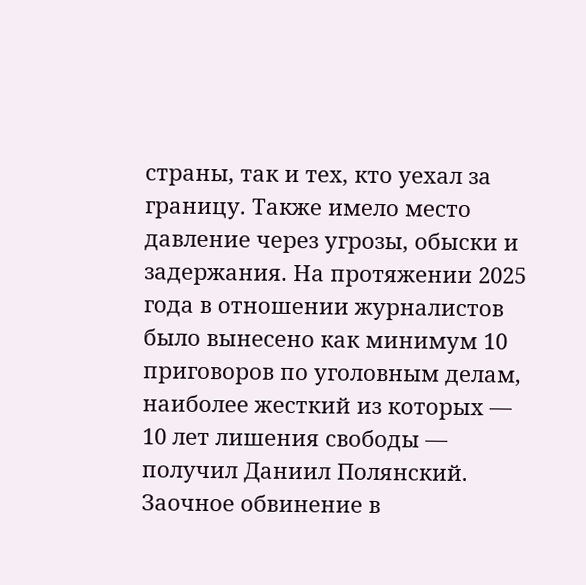страны, так и тех, кто уехал за границу. Также имело место давление через угрозы, обыски и задержания. На протяжении 2025 года в отношении журналистов было вынесено как минимум 10 приговоров по уголовным делам, наиболее жесткий из которых — 10 лет лишения свободы — получил Даниил Полянский. Заочное обвинение в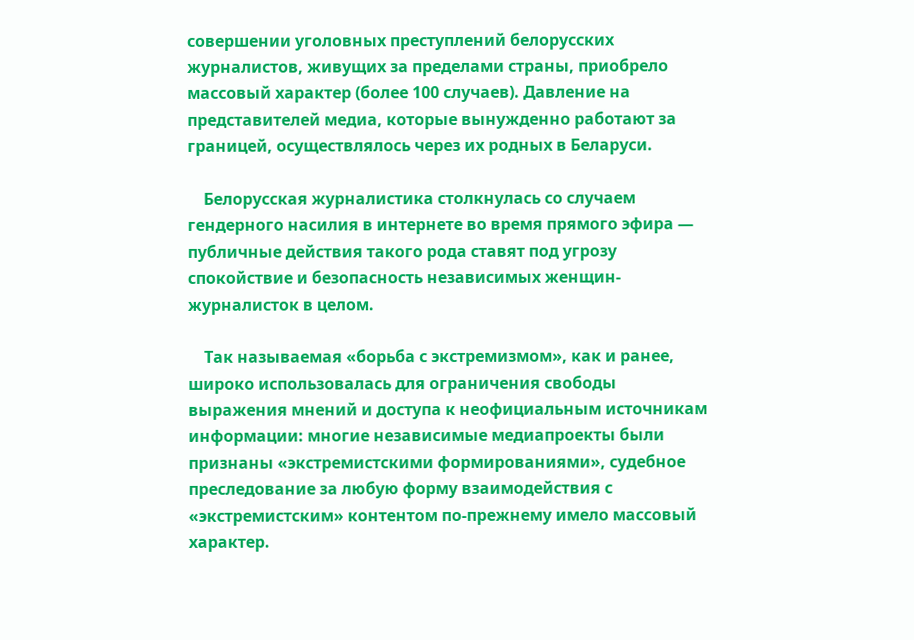совершении уголовных преступлений белорусских журналистов, живущих за пределами страны, приобрело массовый характер (более 100 случаев). Давление на представителей медиа, которые вынужденно работают за границей, осуществлялось через их родных в Беларуси.

    Белорусская журналистика столкнулась со случаем гендерного насилия в интернете во время прямого эфира — публичные действия такого рода ставят под угрозу спокойствие и безопасность независимых женщин-журналисток в целом.

    Так называемая «борьба с экстремизмом», как и ранее, широко использовалась для ограничения свободы выражения мнений и доступа к неофициальным источникам информации: многие независимые медиапроекты были признаны «экстремистскими формированиями», судебное преследование за любую форму взаимодействия с «экстремистским» контентом по-прежнему имело массовый характер.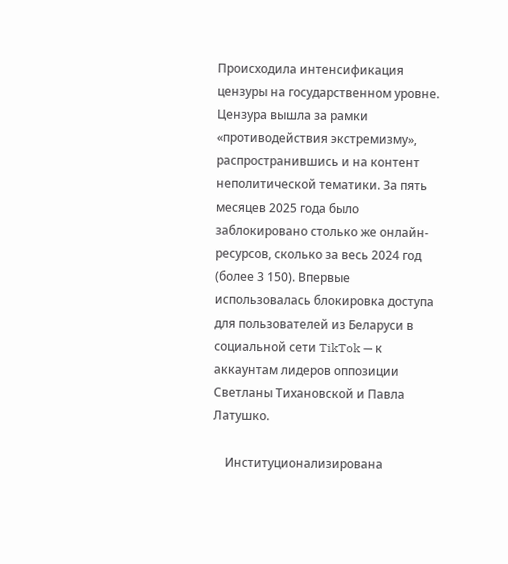Происходила интенсификация цензуры на государственном уровне. Цензура вышла за рамки «противодействия экстремизму», распространившись и на контент неполитической тематики. За пять месяцев 2025 года было заблокировано столько же онлайн-ресурсов, сколько за весь 2024 год (более 3 150). Впервые использовалась блокировка доступа для пользователей из Беларуси в социальной сети TikTok — к аккаунтам лидеров оппозиции Светланы Тихановской и Павла Латушко.

    Институционализирована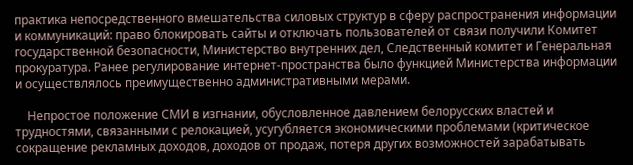практика непосредственного вмешательства силовых структур в сферу распространения информации и коммуникаций: право блокировать сайты и отключать пользователей от связи получили Комитет государственной безопасности, Министерство внутренних дел, Следственный комитет и Генеральная прокуратура. Ранее регулирование интернет-пространства было функцией Министерства информации и осуществлялось преимущественно административными мерами.

    Непростое положение СМИ в изгнании, обусловленное давлением белорусских властей и трудностями, связанными с релокацией, усугубляется экономическими проблемами (критическое сокращение рекламных доходов, доходов от продаж, потеря других возможностей зарабатывать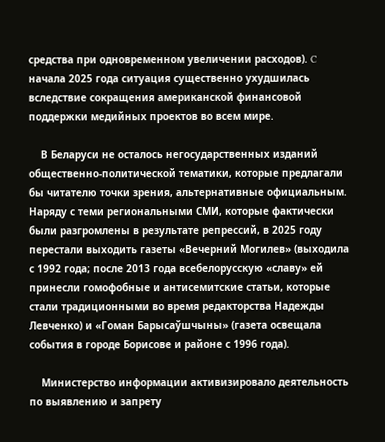средства при одновременном увеличении расходов). C начала 2025 года ситуация существенно ухудшилась вследствие сокращения американской финансовой поддержки медийных проектов во всем мире.

    В Беларуси не осталось негосударственных изданий общественно-политической тематики, которые предлагали бы читателю точки зрения, альтернативные официальным. Наряду с теми региональными СМИ, которые фактически были разгромлены в результате репрессий, в 2025 году перестали выходить газеты «Вечерний Могилев» (выходила с 1992 года; после 2013 года всебелорусскую «славу» ей принесли гомофобные и антисемитские статьи, которые стали традиционными во время редакторства Надежды Левченко) и «Гоман Барысаўшчыны» (газета освещала события в городе Борисове и районе с 1996 года).

    Министерство информации активизировало деятельность по выявлению и запрету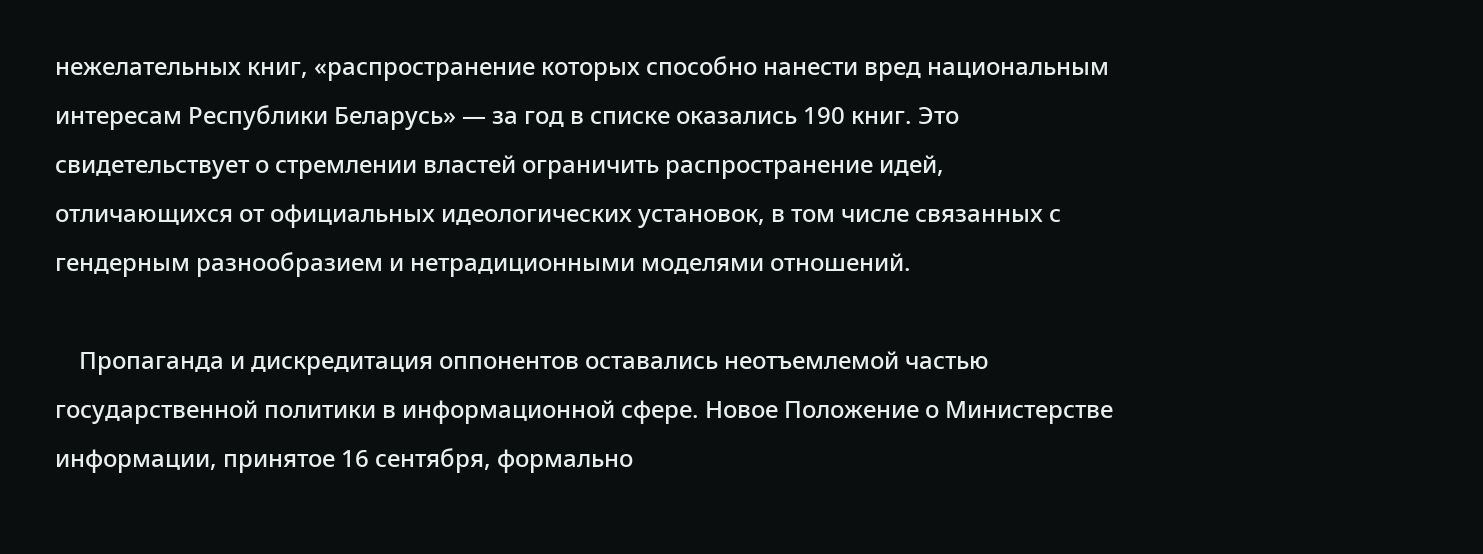нежелательных книг, «распространение которых способно нанести вред национальным интересам Республики Беларусь» — за год в списке оказались 190 книг. Это свидетельствует о стремлении властей ограничить распространение идей, отличающихся от официальных идеологических установок, в том числе связанных с гендерным разнообразием и нетрадиционными моделями отношений.

    Пропаганда и дискредитация оппонентов оставались неотъемлемой частью государственной политики в информационной сфере. Новое Положение о Министерстве информации, принятое 16 сентября, формально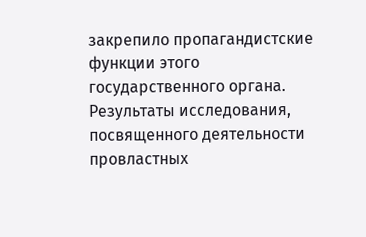закрепило пропагандистские функции этого государственного органа. Результаты исследования, посвященного деятельности провластных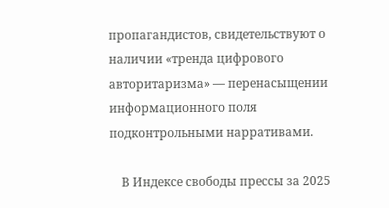пропагандистов, свидетельствуют о наличии «тренда цифрового авторитаризма» — перенасыщении информационного поля подконтрольными нарративами.

    В Индексе свободы прессы за 2025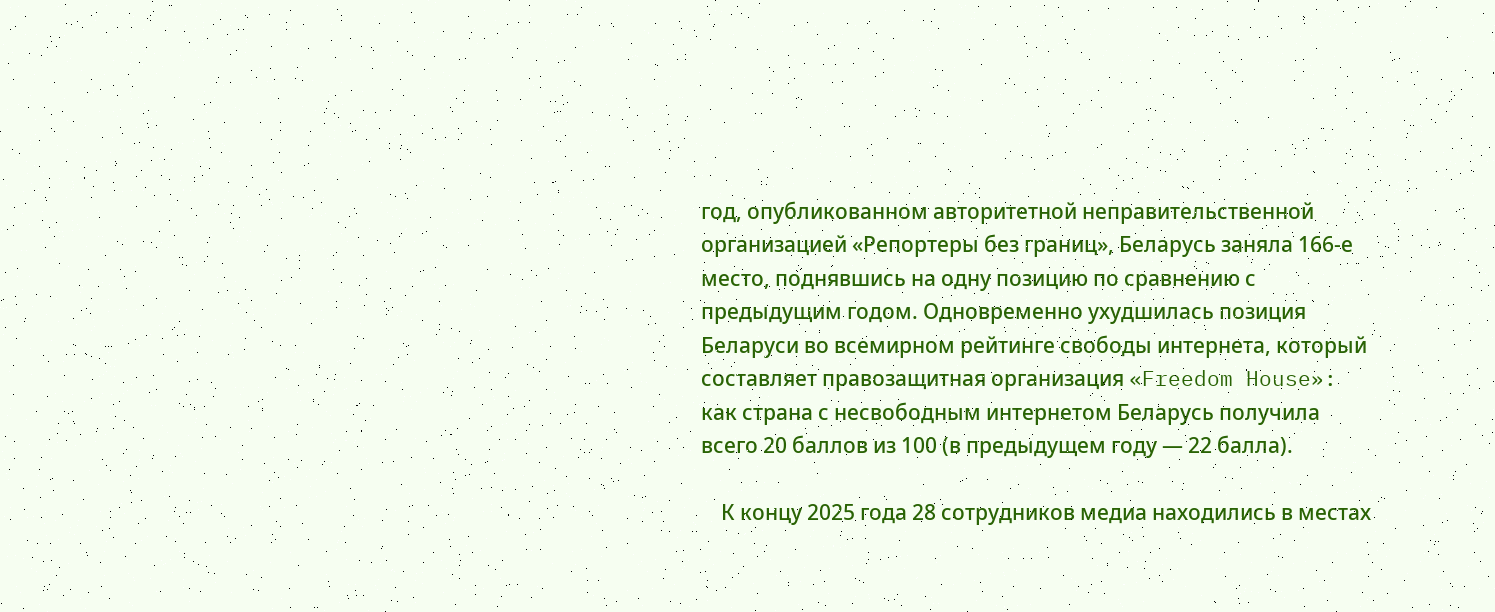год, опубликованном авторитетной неправительственной организацией «Репортеры без границ», Беларусь заняла 166‑е место, поднявшись на одну позицию по сравнению с предыдущим годом. Одновременно ухудшилась позиция Беларуси во всемирном рейтинге свободы интернета, который составляет правозащитная организация «Freedom House»: как страна с несвободным интернетом Беларусь получила всего 20 баллов из 100 (в предыдущем году — 22 балла).

    К концу 2025 года 28 сотрудников медиа находились в местах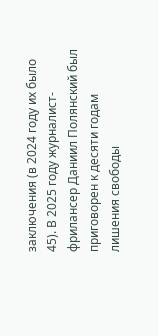заключения (в 2024 году их было 45). В 2025 году журналист-фрилансер Даниил Полянский был приговорен к десяти годам лишения свободы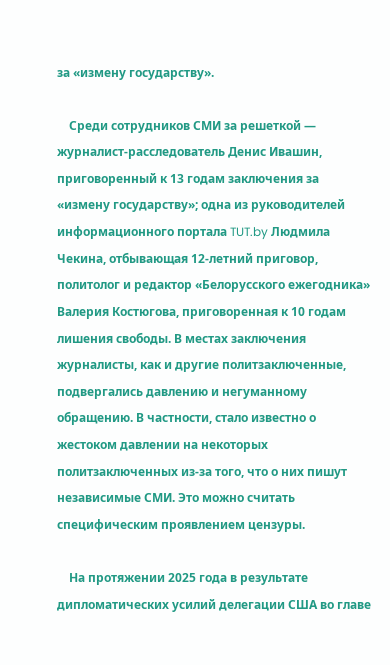за «измену государству».

    Среди сотрудников СМИ за решеткой — журналист-расследователь Денис Ивашин, приговоренный к 13 годам заключения за «измену государству»; одна из руководителей информационного портала TUT.by Людмила Чекина, отбывающая 12-летний приговор, политолог и редактор «Белорусского ежегодника» Валерия Костюгова, приговоренная к 10 годам лишения свободы. В местах заключения журналисты, как и другие политзаключенные, подвергались давлению и негуманному обращению. В частности, стало известно о жестоком давлении на некоторых политзаключенных из-за того, что о них пишут независимые СМИ. Это можно считать специфическим проявлением цензуры.

    На протяжении 2025 года в результате дипломатических усилий делегации США во главе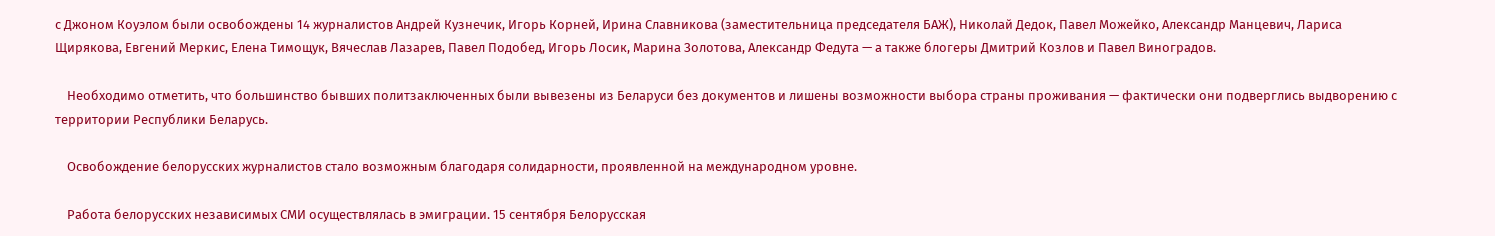с Джоном Коуэлом были освобождены 14 журналистов Андрей Кузнечик, Игорь Корней, Ирина Славникова (заместительница председателя БАЖ), Николай Дедок, Павел Можейко, Александр Манцевич, Лариса Щирякова, Евгений Меркис, Елена Тимощук, Вячеслав Лазарев, Павел Подобед, Игорь Лосик, Марина Золотова, Александр Федута — а также блогеры Дмитрий Козлов и Павел Виноградов.

    Необходимо отметить, что большинство бывших политзаключенных были вывезены из Беларуси без документов и лишены возможности выбора страны проживания — фактически они подверглись выдворению с территории Республики Беларусь.

    Освобождение белорусских журналистов стало возможным благодаря солидарности, проявленной на международном уровне.

    Работа белорусских независимых СМИ осуществлялась в эмиграции. 15 сентября Белорусская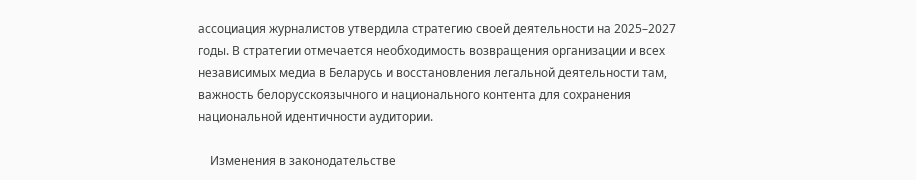ассоциация журналистов утвердила стратегию своей деятельности на 2025–2027 годы. В стратегии отмечается необходимость возвращения организации и всех независимых медиа в Беларусь и восстановления легальной деятельности там, важность белорусскоязычного и национального контента для сохранения национальной идентичности аудитории.

    Изменения в законодательстве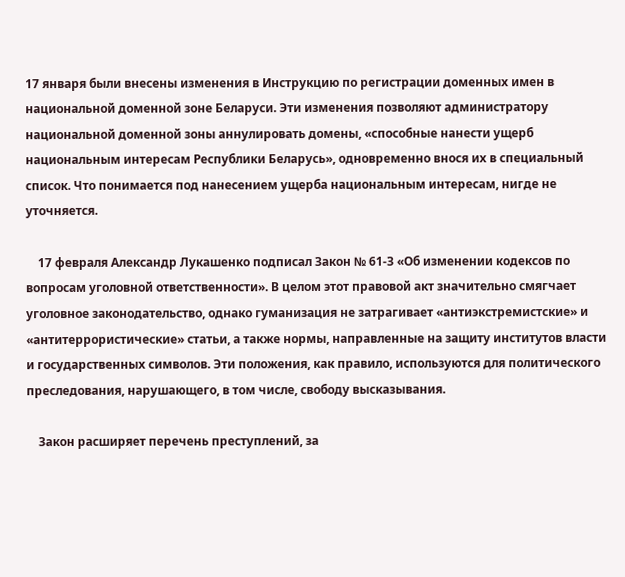17 января были внесены изменения в Инструкцию по регистрации доменных имен в национальной доменной зоне Беларуси. Эти изменения позволяют администратору национальной доменной зоны аннулировать домены, «способные нанести ущерб национальным интересам Республики Беларусь», одновременно внося их в специальный список. Что понимается под нанесением ущерба национальным интересам, нигде не уточняется.

    17 февраля Александр Лукашенко подписал Закон № 61‑З «Об изменении кодексов по вопросам уголовной ответственности». В целом этот правовой акт значительно смягчает уголовное законодательство, однако гуманизация не затрагивает «антиэкстремистские» и «антитеррористические» статьи, а также нормы, направленные на защиту институтов власти и государственных символов. Эти положения, как правило, используются для политического преследования, нарушающего, в том числе, свободу высказывания.

    Закон расширяет перечень преступлений, за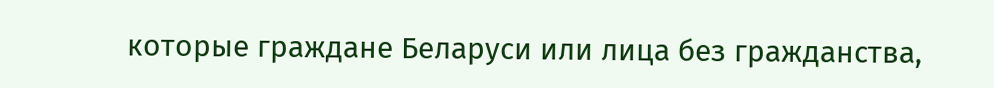которые граждане Беларуси или лица без гражданства,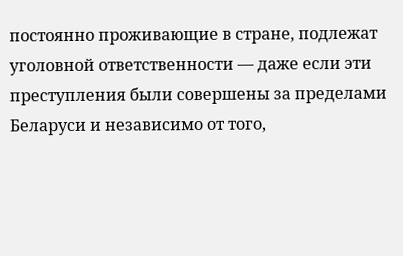постоянно проживающие в стране, подлежат уголовной ответственности — даже если эти преступления были совершены за пределами Беларуси и независимо от того,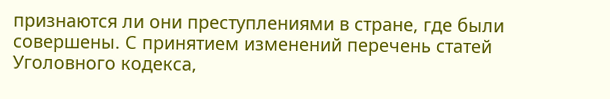признаются ли они преступлениями в стране, где были совершены. С принятием изменений перечень статей Уголовного кодекса,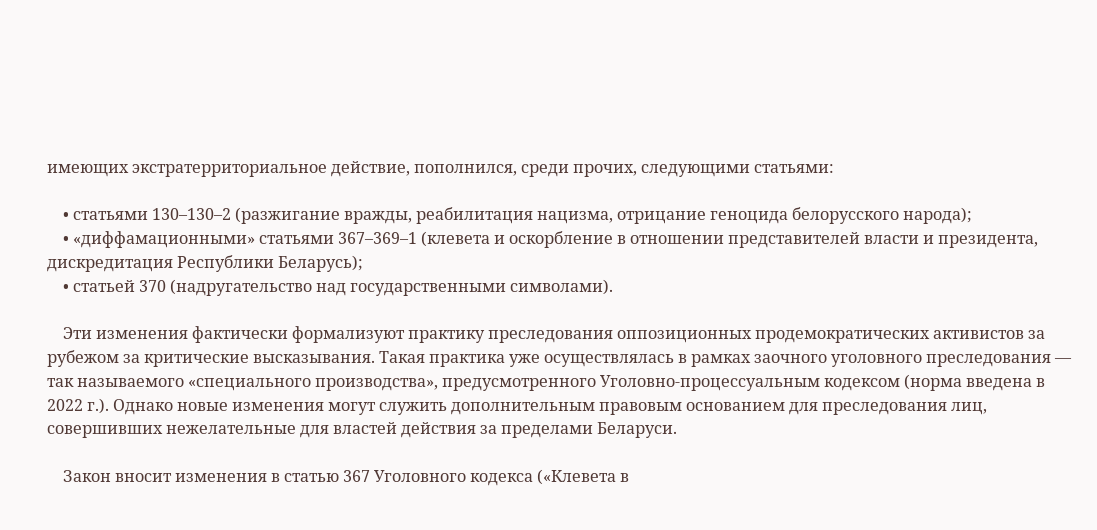имеющих экстратерриториальное действие, пополнился, среди прочих, следующими статьями:

    • статьями 130–130–2 (разжигание вражды, реабилитация нацизма, отрицание геноцида белорусского народа);
    • «диффамационными» статьями 367–369–1 (клевета и оскорбление в отношении представителей власти и президента, дискредитация Республики Беларусь);
    • статьей 370 (надругательство над государственными символами).

    Эти изменения фактически формализуют практику преследования оппозиционных продемократических активистов за рубежом за критические высказывания. Такая практика уже осуществлялась в рамках заочного уголовного преследования — так называемого «специального производства», предусмотренного Уголовно-процессуальным кодексом (норма введена в 2022 г.). Однако новые изменения могут служить дополнительным правовым основанием для преследования лиц, совершивших нежелательные для властей действия за пределами Беларуси.

    Закон вносит изменения в статью 367 Уголовного кодекса («Клевета в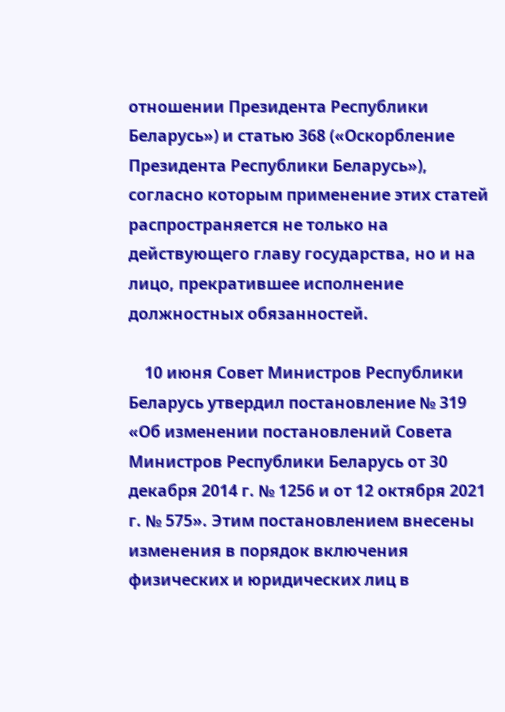отношении Президента Республики Беларусь») и статью 368 («Оскорбление Президента Республики Беларусь»), согласно которым применение этих статей распространяется не только на действующего главу государства, но и на лицо, прекратившее исполнение должностных обязанностей.

    10 июня Совет Министров Республики Беларусь утвердил постановление № 319 «Об изменении постановлений Совета Министров Республики Беларусь от 30 декабря 2014 г. № 1256 и от 12 октября 2021 г. № 575». Этим постановлением внесены изменения в порядок включения физических и юридических лиц в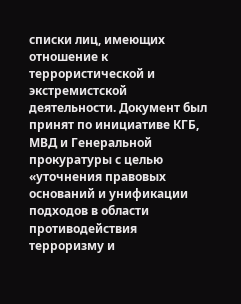списки лиц, имеющих отношение к террористической и экстремистской деятельности. Документ был принят по инициативе КГБ, МВД и Генеральной прокуратуры с целью «уточнения правовых оснований и унификации подходов в области противодействия терроризму и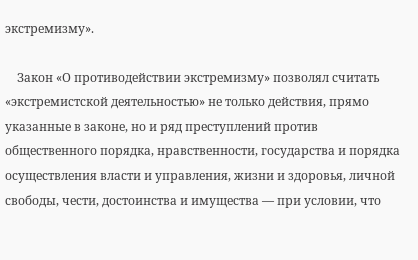экстремизму».

    Закон «О противодействии экстремизму» позволял считать «экстремистской деятельностью» не только действия, прямо указанные в законе, но и ряд преступлений против общественного порядка, нравственности, государства и порядка осуществления власти и управления, жизни и здоровья, личной свободы, чести, достоинства и имущества — при условии, что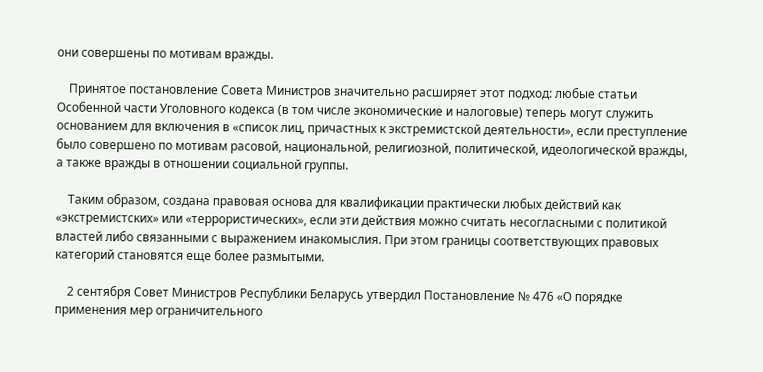они совершены по мотивам вражды.

    Принятое постановление Совета Министров значительно расширяет этот подход: любые статьи Особенной части Уголовного кодекса (в том числе экономические и налоговые) теперь могут служить основанием для включения в «список лиц, причастных к экстремистской деятельности», если преступление было совершено по мотивам расовой, национальной, религиозной, политической, идеологической вражды, а также вражды в отношении социальной группы.

    Таким образом, создана правовая основа для квалификации практически любых действий как «экстремистских» или «террористических», если эти действия можно считать несогласными с политикой властей либо связанными с выражением инакомыслия. При этом границы соответствующих правовых категорий становятся еще более размытыми.

    2 сентября Совет Министров Республики Беларусь утвердил Постановление № 476 «О порядке применения мер ограничительного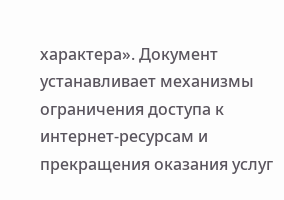характера». Документ устанавливает механизмы ограничения доступа к интернет-ресурсам и прекращения оказания услуг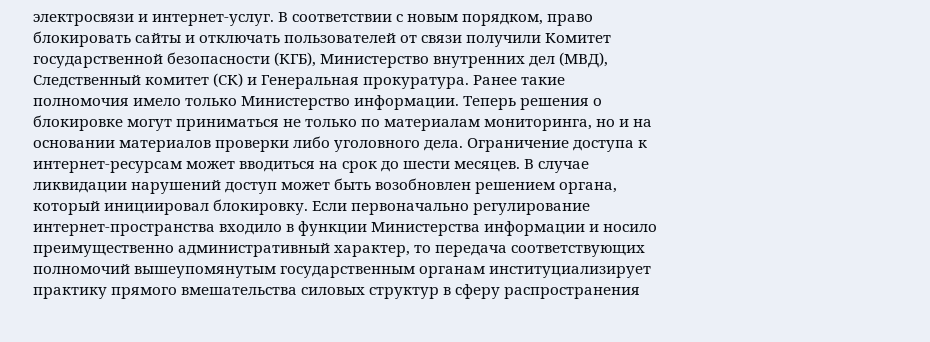электросвязи и интернет-услуг. В соответствии с новым порядком, право блокировать сайты и отключать пользователей от связи получили Комитет государственной безопасности (КГБ), Министерство внутренних дел (МВД), Следственный комитет (СК) и Генеральная прокуратура. Ранее такие полномочия имело только Министерство информации. Теперь решения о блокировке могут приниматься не только по материалам мониторинга, но и на основании материалов проверки либо уголовного дела. Ограничение доступа к интернет-ресурсам может вводиться на срок до шести месяцев. В случае ликвидации нарушений доступ может быть возобновлен решением органа, который инициировал блокировку. Если первоначально регулирование интернет-пространства входило в функции Министерства информации и носило преимущественно административный характер, то передача соответствующих полномочий вышеупомянутым государственным органам институциализирует практику прямого вмешательства силовых структур в сферу распространения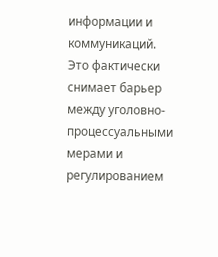информации и коммуникаций. Это фактически снимает барьер между уголовно-процессуальными мерами и регулированием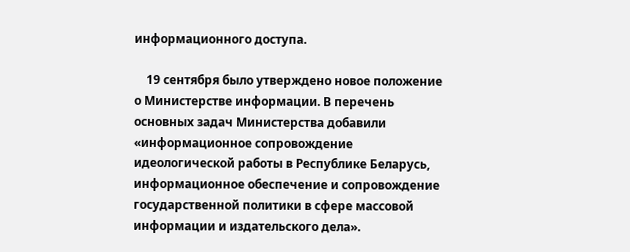информационного доступа.

    19 сентября было утверждено новое положение о Министерстве информации. В перечень основных задач Министерства добавили «информационное сопровождение идеологической работы в Республике Беларусь, информационное обеспечение и сопровождение государственной политики в сфере массовой информации и издательского дела».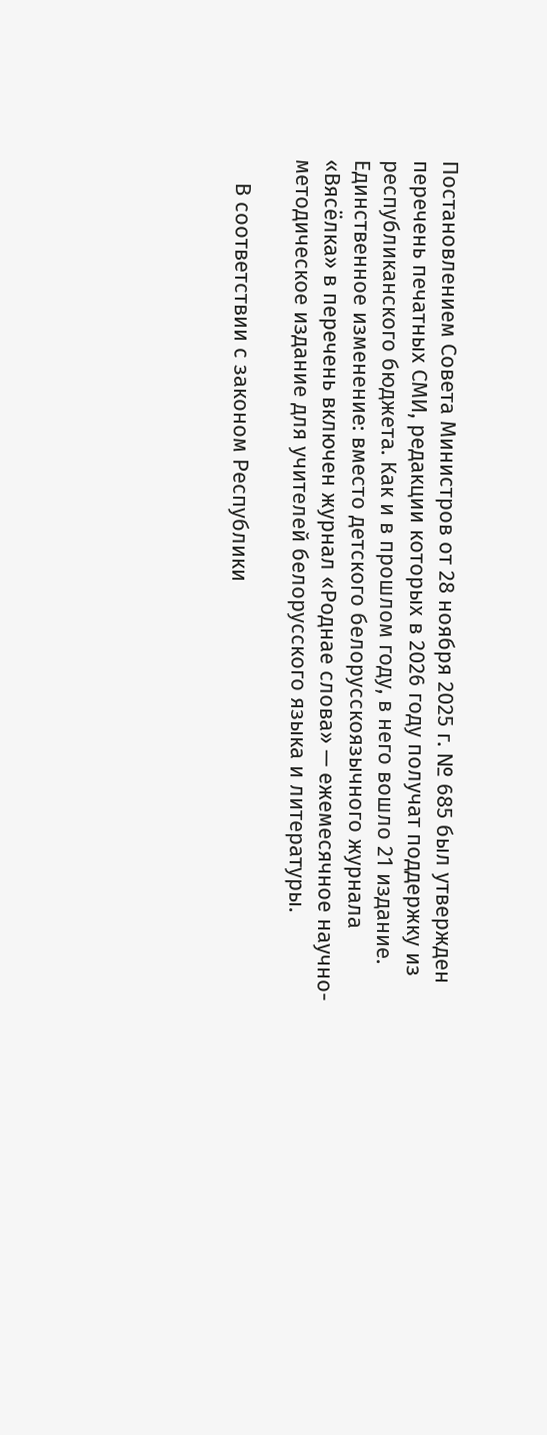Постановлением Совета Министров от 28 ноября 2025 г. № 685 был утвержден перечень печатных СМИ, редакции которых в 2026 году получат поддержку из республиканского бюджета. Как и в прошлом году, в него вошло 21 издание. Единственное изменение: вместо детского белорусскоязычного журнала «Вясёлка» в перечень включен журнал «Роднае слова» — ежемесячное научно-методическое издание для учителей белорусского языка и литературы.

    В соответствии с законом Республики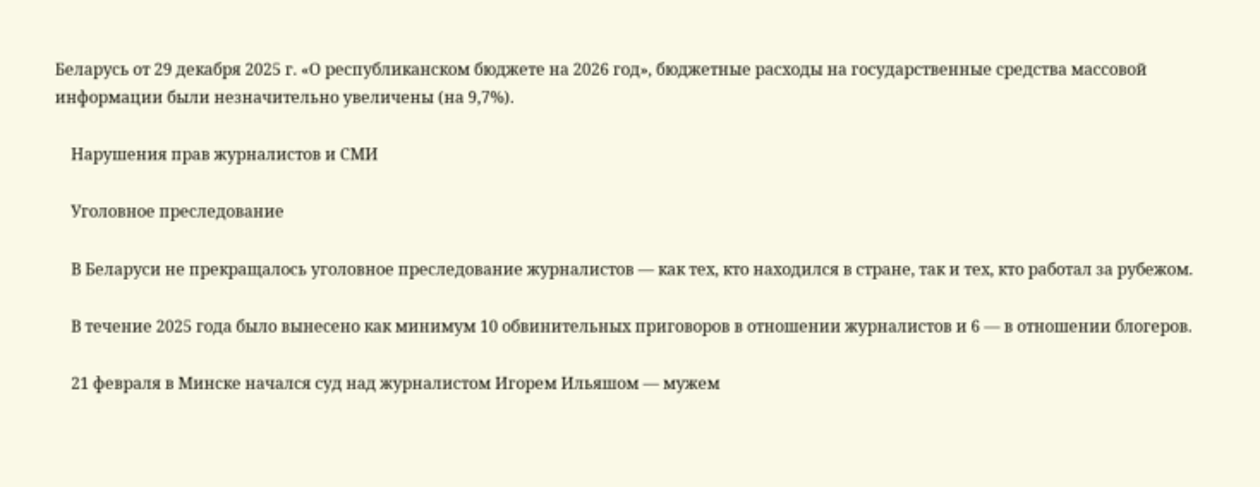Беларусь от 29 декабря 2025 г. «О республиканском бюджете на 2026 год», бюджетные расходы на государственные средства массовой информации были незначительно увеличены (на 9,7%).

    Нарушения прав журналистов и СМИ

    Уголовное преследование

    В Беларуси не прекращалось уголовное преследование журналистов — как тех, кто находился в стране, так и тех, кто работал за рубежом.

    В течение 2025 года было вынесено как минимум 10 обвинительных приговоров в отношении журналистов и 6 — в отношении блогеров.

    21 февраля в Минске начался суд над журналистом Игорем Ильяшом — мужем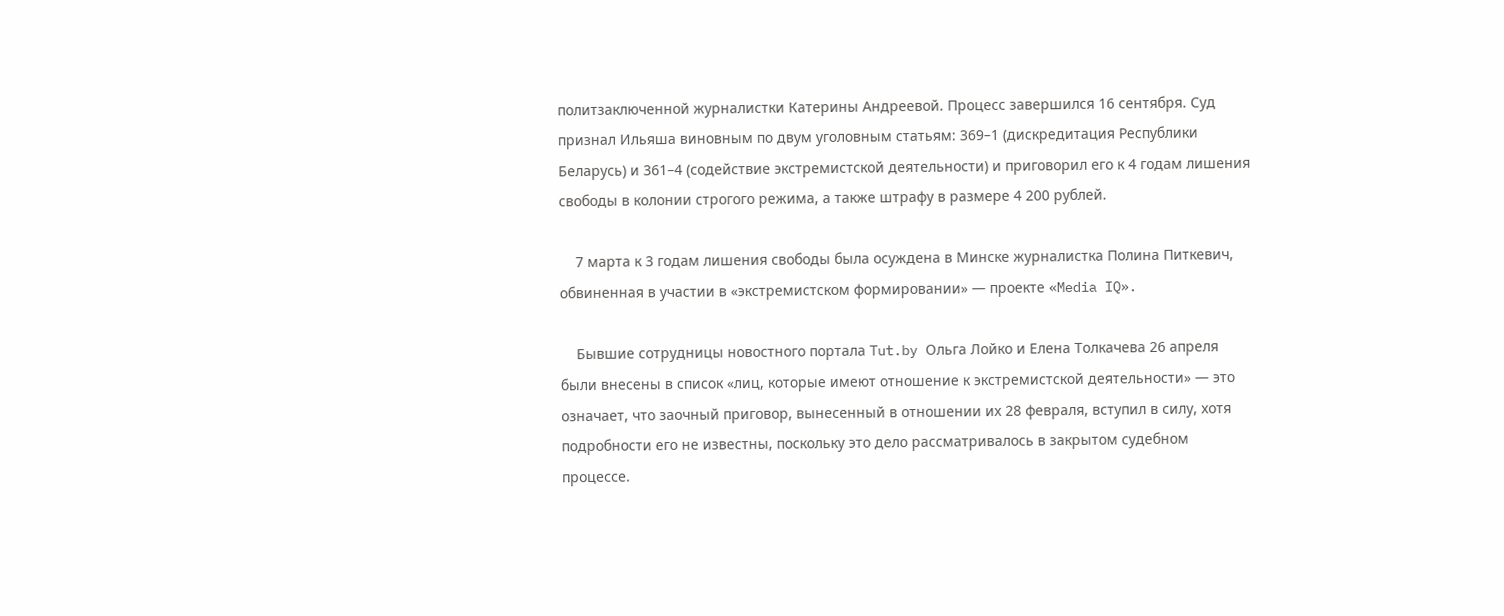политзаключенной журналистки Катерины Андреевой. Процесс завершился 16 сентября. Суд признал Ильяша виновным по двум уголовным статьям: 369–1 (дискредитация Республики Беларусь) и 361–4 (содействие экстремистской деятельности) и приговорил его к 4 годам лишения свободы в колонии строгого режима, а также штрафу в размере 4 200 рублей.

    7 марта к 3 годам лишения свободы была осуждена в Минске журналистка Полина Питкевич, обвиненная в участии в «экстремистском формировании» — проекте «Media IQ».

    Бывшие сотрудницы новостного портала Tut.by Ольга Лойко и Елена Толкачева 26 апреля были внесены в список «лиц, которые имеют отношение к экстремистской деятельности» — это означает, что заочный приговор, вынесенный в отношении их 28 февраля, вступил в силу, хотя подробности его не известны, поскольку это дело рассматривалось в закрытом судебном процессе.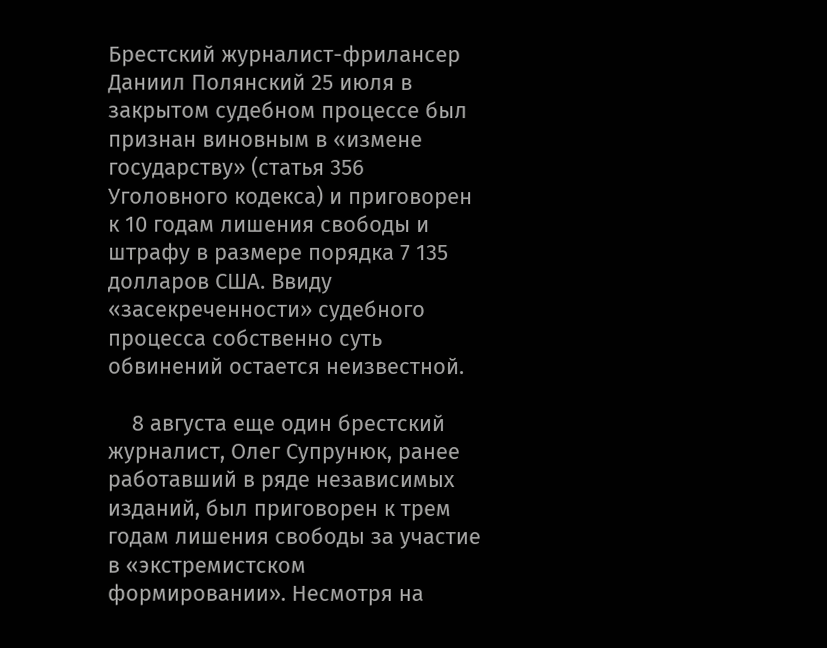Брестский журналист-фрилансер Даниил Полянский 25 июля в закрытом судебном процессе был признан виновным в «измене государству» (статья 356 Уголовного кодекса) и приговорен к 10 годам лишения свободы и штрафу в размере порядка 7 135 долларов США. Ввиду «засекреченности» судебного процесса собственно суть обвинений остается неизвестной.

    8 августа еще один брестский журналист, Олег Супрунюк, ранее работавший в ряде независимых изданий, был приговорен к трем годам лишения свободы за участие в «экстремистском формировании». Несмотря на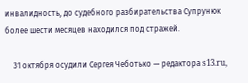инвалидность, до судебного разбирательства Супрунюк более шести месяцев находился под стражей.

    31 октября осудили Сергея Чеботько — редактора s13.ru,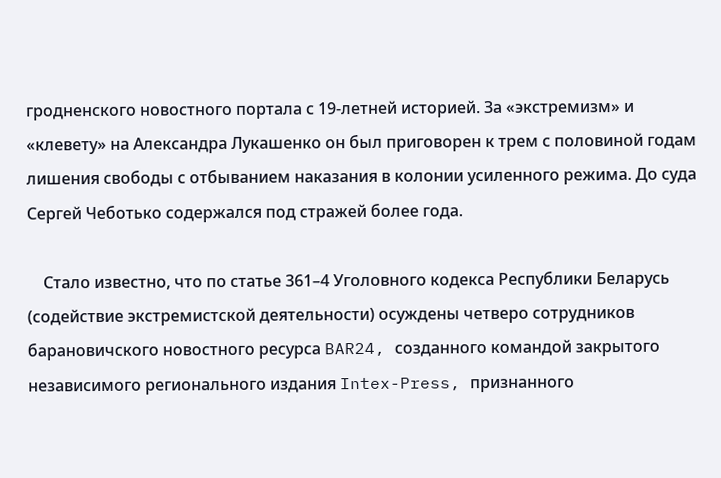гродненского новостного портала с 19-летней историей. За «экстремизм» и «клевету» на Александра Лукашенко он был приговорен к трем с половиной годам лишения свободы с отбыванием наказания в колонии усиленного режима. До суда Сергей Чеботько содержался под стражей более года.

    Стало известно, что по статье 361–4 Уголовного кодекса Республики Беларусь (содействие экстремистской деятельности) осуждены четверо сотрудников барановичского новостного ресурса BAR24, созданного командой закрытого независимого регионального издания Intex-Press, признанного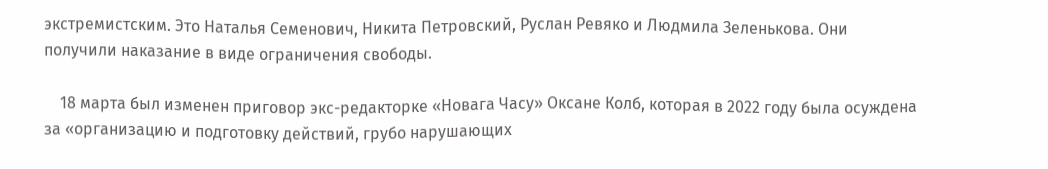экстремистским. Это Наталья Семенович, Никита Петровский, Руслан Ревяко и Людмила Зеленькова. Они получили наказание в виде ограничения свободы.

    18 марта был изменен приговор экс-редакторке «Новага Часу» Оксане Колб, которая в 2022 году была осуждена за «организацию и подготовку действий, грубо нарушающих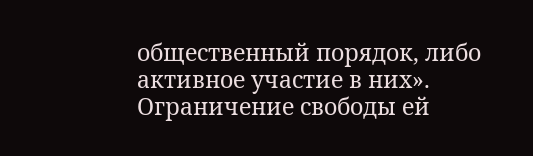общественный порядок, либо активное участие в них». Ограничение свободы ей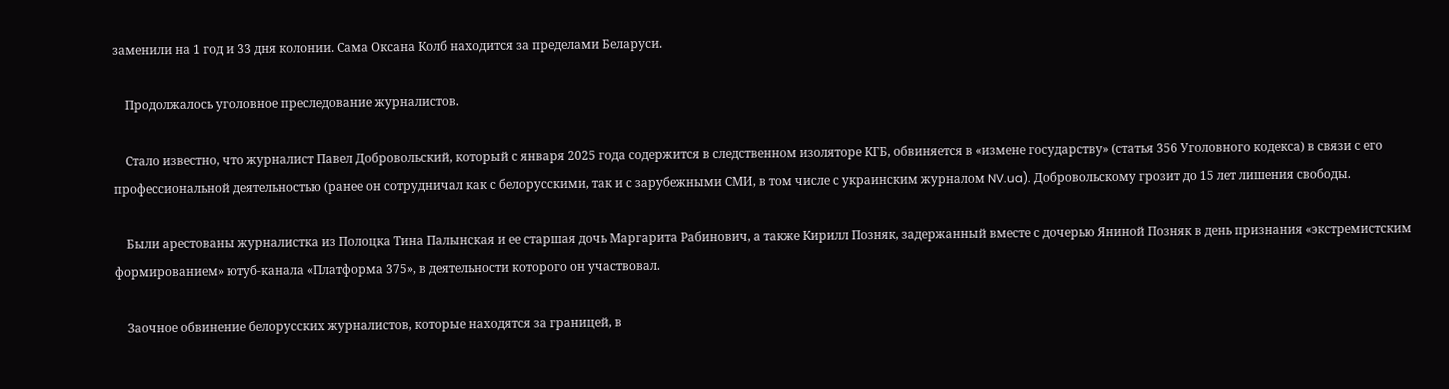заменили на 1 год и 33 дня колонии. Сама Оксана Колб находится за пределами Беларуси.

    Продолжалось уголовное преследование журналистов.

    Стало известно, что журналист Павел Добровольский, который с января 2025 года содержится в следственном изоляторе КГБ, обвиняется в «измене государству» (статья 356 Уголовного кодекса) в связи с его профессиональной деятельностью (ранее он сотрудничал как с белорусскими, так и с зарубежными СМИ, в том числе с украинским журналом NV.ua). Добровольскому грозит до 15 лет лишения свободы.

    Были арестованы журналистка из Полоцка Тина Палынская и ее старшая дочь Маргарита Рабинович, а также Кирилл Позняк, задержанный вместе с дочерью Яниной Позняк в день признания «экстремистским формированием» ютуб-канала «Платформа 375», в деятельности которого он участвовал.

    Заочное обвинение белорусских журналистов, которые находятся за границей, в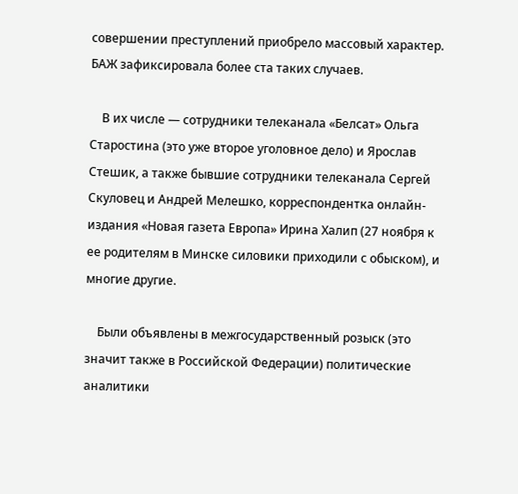совершении преступлений приобрело массовый характер. БАЖ зафиксировала более ста таких случаев.

    В их числе — сотрудники телеканала «Белсат» Ольга Старостина (это уже второе уголовное дело) и Ярослав Стешик, а также бывшие сотрудники телеканала Сергей Скуловец и Андрей Мелешко, корреспондентка онлайн-издания «Новая газета Европа» Ирина Халип (27 ноября к ее родителям в Минске силовики приходили с обыском), и многие другие.

    Были объявлены в межгосударственный розыск (это значит также в Российской Федерации) политические аналитики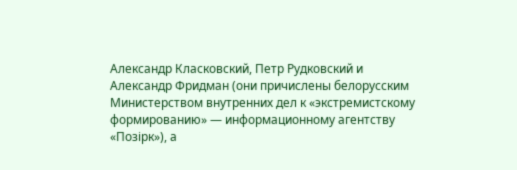Александр Класковский, Петр Рудковский и Александр Фридман (они причислены белорусским Министерством внутренних дел к «экстремистскому формированию» — информационному агентству «Позірк»), а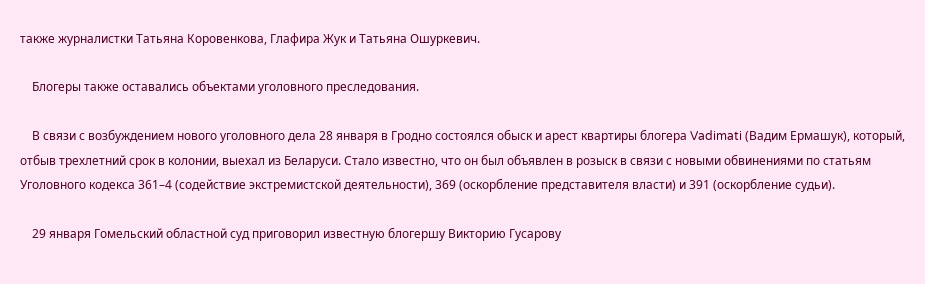также журналистки Татьяна Коровенкова, Глафира Жук и Татьяна Ошуркевич.

    Блогеры также оставались объектами уголовного преследования.

    В связи с возбуждением нового уголовного дела 28 января в Гродно состоялся обыск и арест квартиры блогера Vadimati (Вадим Ермашук), который, отбыв трехлетний срок в колонии, выехал из Беларуси. Стало известно, что он был объявлен в розыск в связи с новыми обвинениями по статьям Уголовного кодекса 361–4 (содействие экстремистской деятельности), 369 (оскорбление представителя власти) и 391 (оскорбление судьи).

    29 января Гомельский областной суд приговорил известную блогершу Викторию Гусарову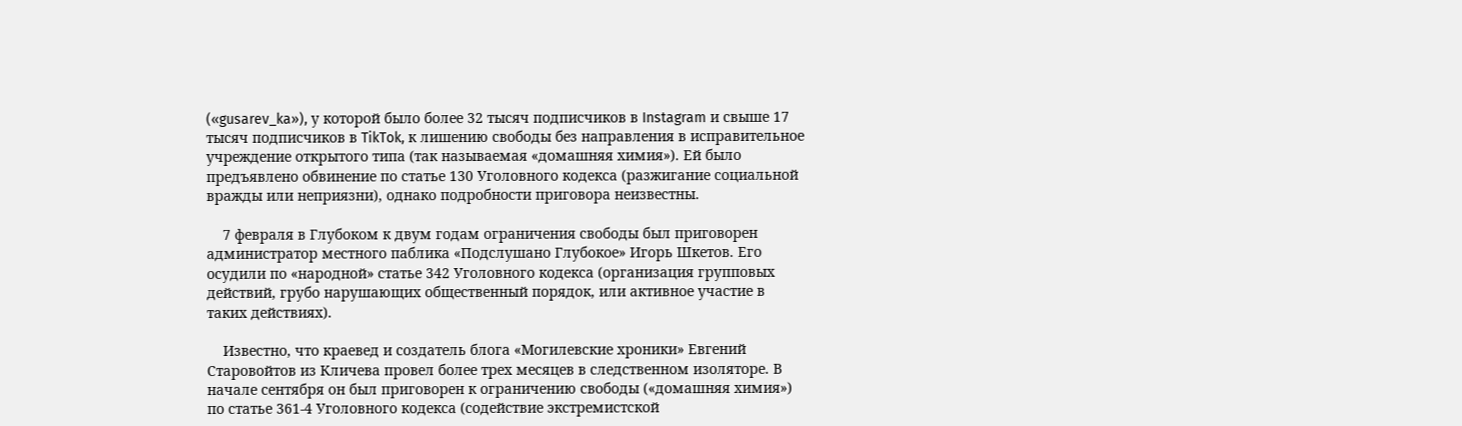(«gusarev_ka»), у которой было более 32 тысяч подписчиков в Instagram и свыше 17 тысяч подписчиков в TikTok, к лишению свободы без направления в исправительное учреждение открытого типа (так называемая «домашняя химия»). Ей было предъявлено обвинение по статье 130 Уголовного кодекса (разжигание социальной вражды или неприязни), однако подробности приговора неизвестны.

    7 февраля в Глубоком к двум годам ограничения свободы был приговорен администратор местного паблика «Подслушано Глубокое» Игорь Шкетов. Его осудили по «народной» статье 342 Уголовного кодекса (организация групповых действий, грубо нарушающих общественный порядок, или активное участие в таких действиях).

    Известно, что краевед и создатель блога «Могилевские хроники» Евгений Старовойтов из Кличева провел более трех месяцев в следственном изоляторе. В начале сентября он был приговорен к ограничению свободы («домашняя химия») по статье 361‑4 Уголовного кодекса (содействие экстремистской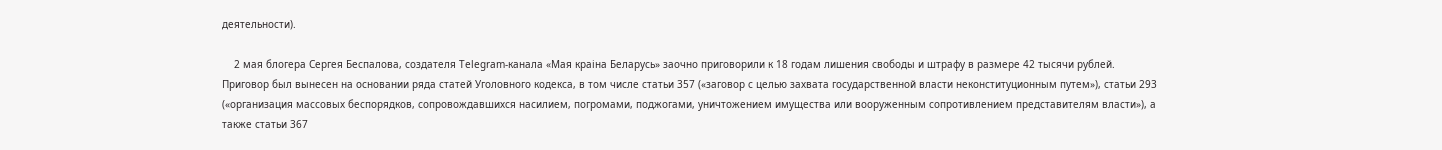деятельности).

    2 мая блогера Сергея Беспалова, создателя Telegram-канала «Мая краіна Беларусь» заочно приговорили к 18 годам лишения свободы и штрафу в размере 42 тысячи рублей. Приговор был вынесен на основании ряда статей Уголовного кодекса, в том числе статьи 357 («заговор с целью захвата государственной власти неконституционным путем»), статьи 293 («организация массовых беспорядков, сопровождавшихся насилием, погромами, поджогами, уничтожением имущества или вооруженным сопротивлением представителям власти»), а также статьи 367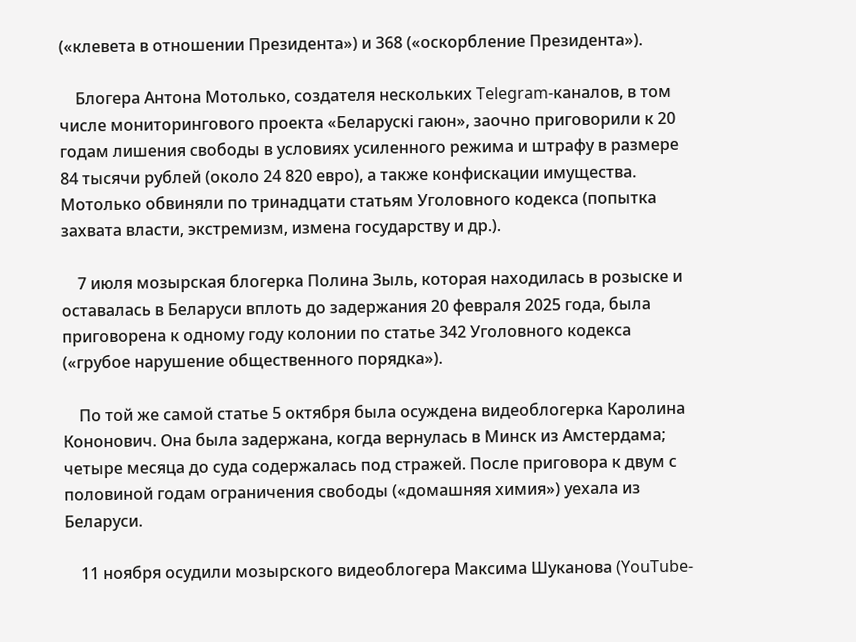(«клевета в отношении Президента») и 368 («оскорбление Президента»).

    Блогера Антона Мотолько, создателя нескольких Telegram-каналов, в том числе мониторингового проекта «Беларускі гаюн», заочно приговорили к 20 годам лишения свободы в условиях усиленного режима и штрафу в размере 84 тысячи рублей (около 24 820 евро), а также конфискации имущества. Мотолько обвиняли по тринадцати статьям Уголовного кодекса (попытка захвата власти, экстремизм, измена государству и др.).

    7 июля мозырская блогерка Полина Зыль, которая находилась в розыске и оставалась в Беларуси вплоть до задержания 20 февраля 2025 года, была приговорена к одному году колонии по статье 342 Уголовного кодекса («грубое нарушение общественного порядка»).

    По той же самой статье 5 октября была осуждена видеоблогерка Каролина Кононович. Она была задержана, когда вернулась в Минск из Амстердама; четыре месяца до суда содержалась под стражей. После приговора к двум с половиной годам ограничения свободы («домашняя химия») уехала из Беларуси.

    11 ноября осудили мозырского видеоблогера Максима Шуканова (YouTube-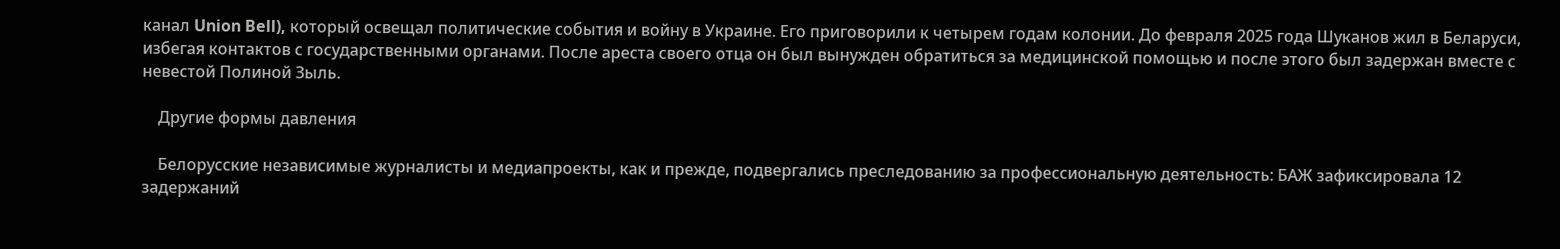канал Union Bell), который освещал политические события и войну в Украине. Его приговорили к четырем годам колонии. До февраля 2025 года Шуканов жил в Беларуси, избегая контактов с государственными органами. После ареста своего отца он был вынужден обратиться за медицинской помощью и после этого был задержан вместе с невестой Полиной Зыль.

    Другие формы давления

    Белорусские независимые журналисты и медиапроекты, как и прежде, подвергались преследованию за профессиональную деятельность: БАЖ зафиксировала 12 задержаний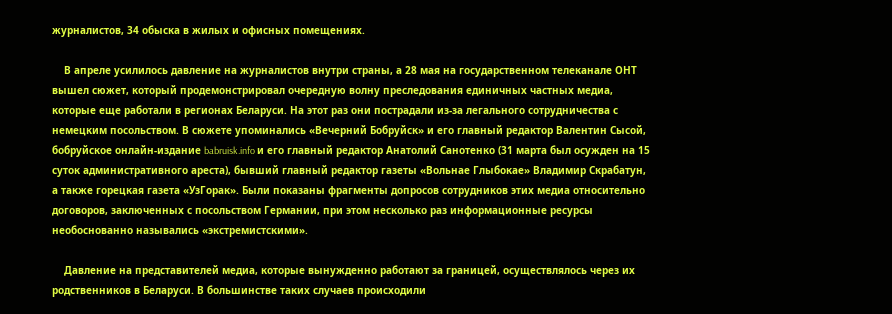журналистов, 34 обыска в жилых и офисных помещениях.

    В апреле усилилось давление на журналистов внутри страны, а 28 мая на государственном телеканале ОНТ вышел сюжет, который продемонстрировал очередную волну преследования единичных частных медиа, которые еще работали в регионах Беларуси. На этот раз они пострадали из-за легального сотрудничества с немецким посольством. В сюжете упоминались «Вечерний Бобруйск» и его главный редактор Валентин Сысой, бобруйское онлайн-издание babruisk.info и его главный редактор Анатолий Санотенко (31 марта был осужден на 15 суток административного ареста), бывший главный редактор газеты «Вольнае Глыбокае» Владимир Скрабатун, а также горецкая газета «УзГорак». Были показаны фрагменты допросов сотрудников этих медиа относительно договоров, заключенных с посольством Германии, при этом несколько раз информационные ресурсы необоснованно назывались «экстремистскими».

    Давление на представителей медиа, которые вынужденно работают за границей, осуществлялось через их родственников в Беларуси. В большинстве таких случаев происходили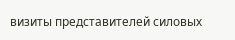визиты представителей силовых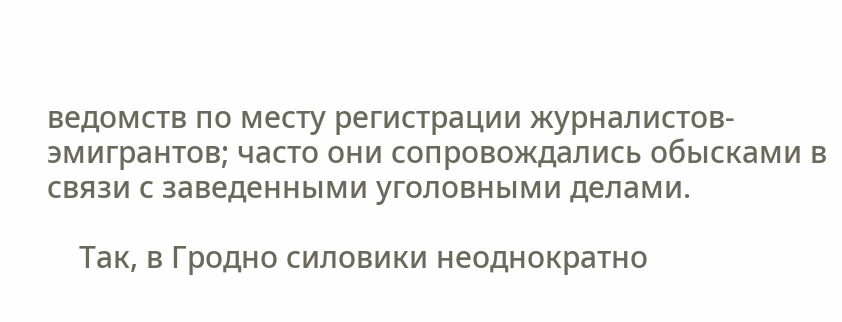ведомств по месту регистрации журналистов-эмигрантов; часто они сопровождались обысками в связи с заведенными уголовными делами.

    Так, в Гродно силовики неоднократно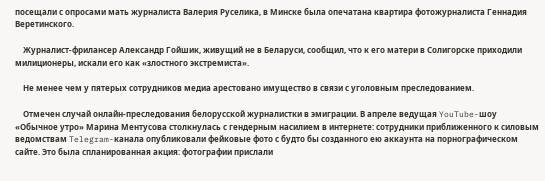посещали с опросами мать журналиста Валерия Руселика, в Минске была опечатана квартира фотожурналиста Геннадия Веретинского.

    Журналист-фрилансер Александр Гойшик, живущий не в Беларуси, сообщил, что к его матери в Солигорске приходили милиционеры, искали его как «злостного экстремиста».

    Не менее чем у пятерых сотрудников медиа арестовано имущество в связи с уголовным преследованием.

    Отмечен случай онлайн-преследования белорусской журналистки в эмиграции. В апреле ведущая YouTube-шоу «Обычное утро» Марина Ментусова столкнулась с гендерным насилием в интернете: сотрудники приближенного к силовым ведомствам Telegram-канала опубликовали фейковые фото с будто бы созданного ею аккаунта на порнографическом сайте. Это была спланированная акция: фотографии прислали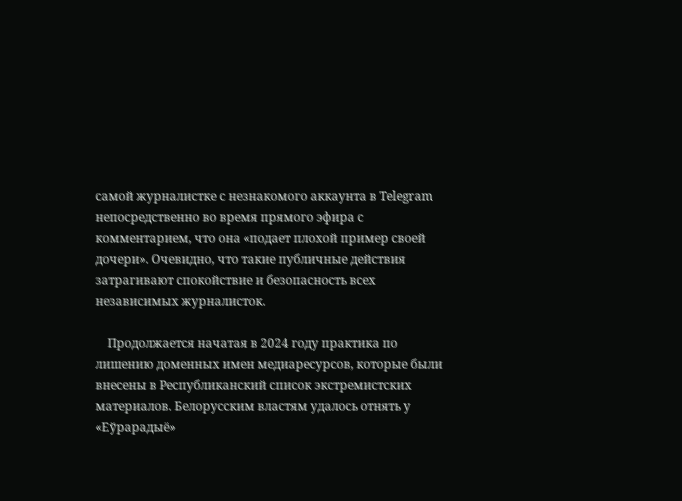самой журналистке с незнакомого аккаунта в Telegram непосредственно во время прямого эфира с комментарием, что она «подает плохой пример своей дочери». Очевидно, что такие публичные действия затрагивают спокойствие и безопасность всех независимых журналисток.

    Продолжается начатая в 2024 году практика по лишению доменных имен медиаресурсов, которые были внесены в Республиканский список экстремистских материалов. Белорусским властям удалось отнять у «Еўрарадыё»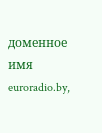доменное имя euroradio.by,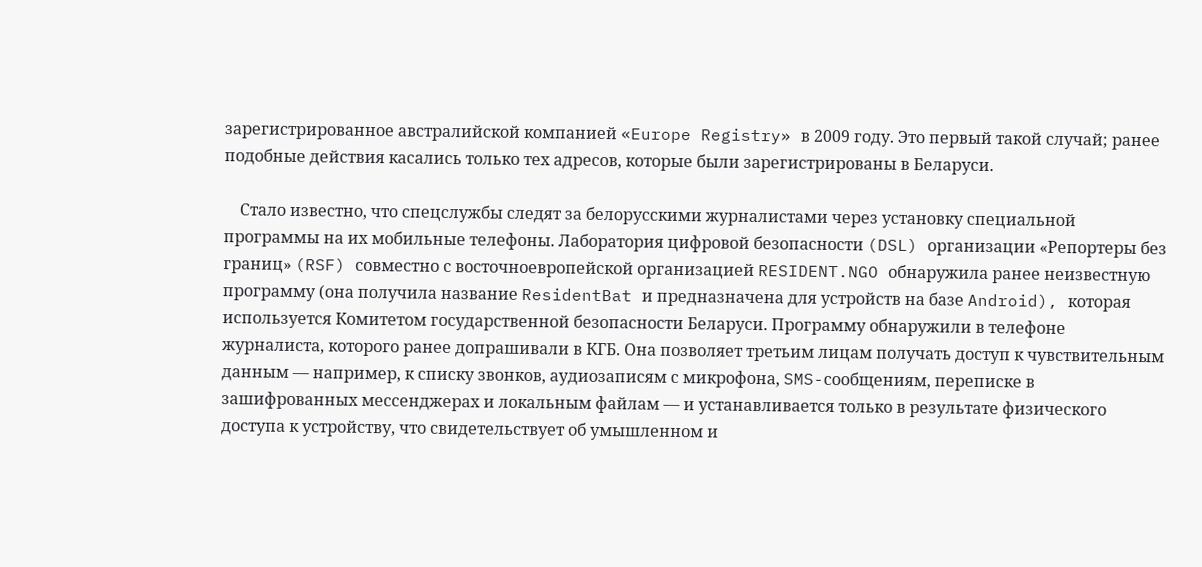зарегистрированное австралийской компанией «Europe Registry» в 2009 году. Это первый такой случай; ранее подобные действия касались только тех адресов, которые были зарегистрированы в Беларуси.

    Стало известно, что спецслужбы следят за белорусскими журналистами через установку специальной программы на их мобильные телефоны. Лаборатория цифровой безопасности (DSL) организации «Репортеры без границ» (RSF) совместно с восточноевропейской организацией RESIDENT.NGO обнаружила ранее неизвестную программу (она получила название ResidentBat и предназначена для устройств на базе Android), которая используется Комитетом государственной безопасности Беларуси. Программу обнаружили в телефоне журналиста, которого ранее допрашивали в КГБ. Она позволяет третьим лицам получать доступ к чувствительным данным — например, к списку звонков, аудиозаписям с микрофона, SMS-сообщениям, переписке в зашифрованных мессенджерах и локальным файлам — и устанавливается только в результате физического доступа к устройству, что свидетельствует об умышленном и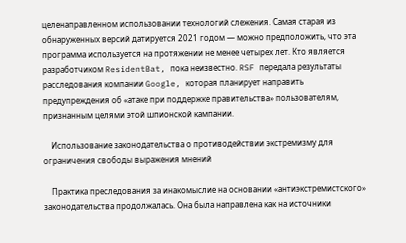целенаправленном использовании технологий слежения. Самая старая из обнаруженных версий датируется 2021 годом — можно предположить, что эта программа используется на протяжении не менее четырех лет. Кто является разработчиком ResidentBat, пока неизвестно. RSF передала результаты расследования компании Google, которая планирует направить предупреждения об «атаке при поддержке правительства» пользователям, признанным целями этой шпионской кампании.

    Использование законодательства о противодействии экстремизму для ограничения свободы выражения мнений

    Практика преследования за инакомыслие на основании «антиэкстремистского» законодательства продолжалась. Она была направлена как на источники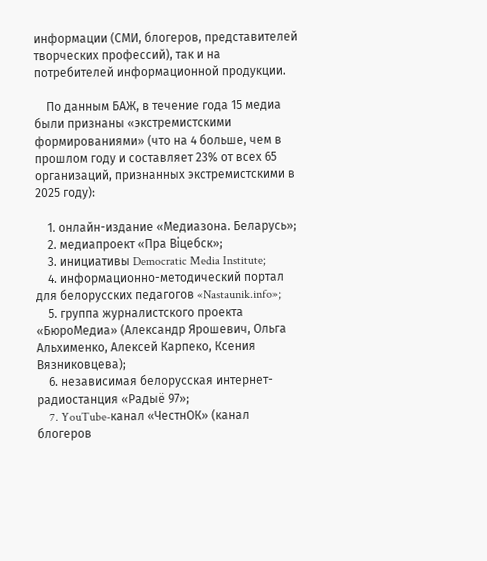информации (СМИ, блогеров, представителей творческих профессий), так и на потребителей информационной продукции.

    По данным БАЖ, в течение года 15 медиа были признаны «экстремистскими формированиями» (что на 4 больше, чем в прошлом году и составляет 23% от всех 65 организаций, признанных экстремистскими в 2025 году):

    1. онлайн-издание «Медиазона. Беларусь»;
    2. медиапроект «Пра Віцебск»;
    3. инициативы Democratic Media Institute;
    4. информационно-методический портал для белорусских педагогов «Nastaunik.info»;
    5. группа журналистского проекта «БюроМедиа» (Александр Ярошевич, Ольга Альхименко, Алексей Карпеко, Ксения Вязниковцева);
    6. независимая белорусская интернет-радиостанция «Радыё 97»;
    7. YouTube-канал «ЧестнОК» (канал блогеров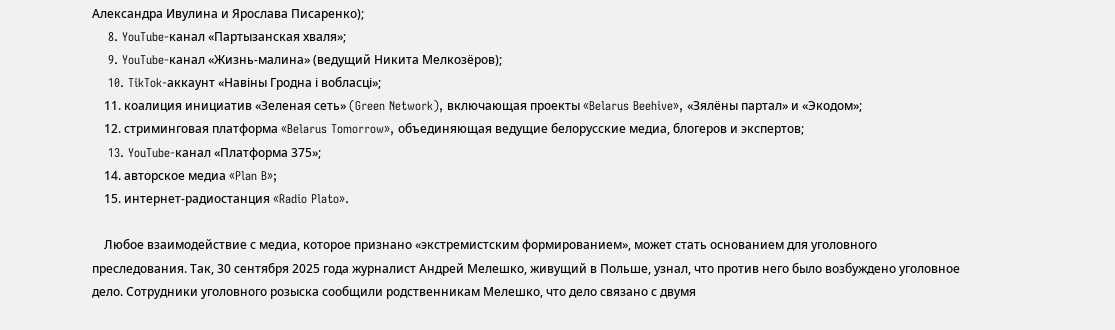Александра Ивулина и Ярослава Писаренко);
    8. YouTube-канал «Партызанская хваля»;
    9. YouTube-канал «Жизнь-малина» (ведущий Никита Мелкозёров);
    10. TikTok-аккаунт «Навіны Гродна і вобласці»;
    11. коалиция инициатив «Зеленая сеть» (Green Network), включающая проекты «Belarus Beehive», «Зялёны партал» и «Экодом»;
    12. стриминговая платформа «Belarus Tomorrow», объединяющая ведущие белорусские медиа, блогеров и экспертов;
    13. YouTube-канал «Платформа 375»;
    14. авторское медиа «Plan B»;
    15. интернет-радиостанция «Radio Plato».

    Любое взаимодействие с медиа, которое признано «экстремистским формированием», может стать основанием для уголовного преследования. Так, 30 сентября 2025 года журналист Андрей Мелешко, живущий в Польше, узнал, что против него было возбуждено уголовное дело. Сотрудники уголовного розыска сообщили родственникам Мелешко, что дело связано с двумя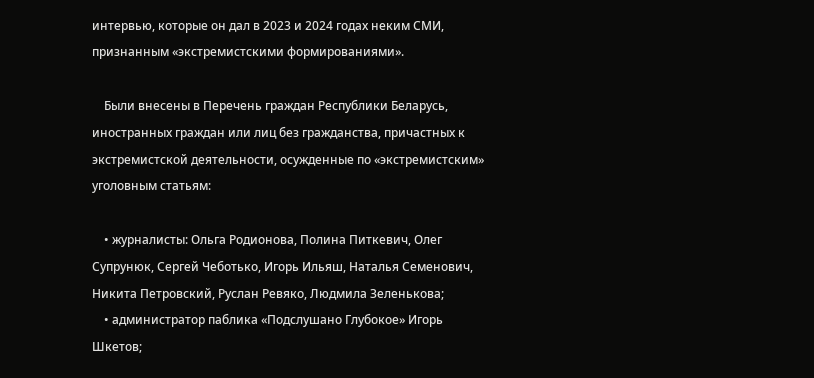интервью, которые он дал в 2023 и 2024 годах неким СМИ, признанным «экстремистскими формированиями».

    Были внесены в Перечень граждан Республики Беларусь, иностранных граждан или лиц без гражданства, причастных к экстремистской деятельности, осужденные по «экстремистским» уголовным статьям:

    • журналисты: Ольга Родионова, Полина Питкевич, Олег Супрунюк, Сергей Чеботько, Игорь Ильяш, Наталья Семенович, Никита Петровский, Руслан Ревяко, Людмила Зеленькова;
    • администратор паблика «Подслушано Глубокое» Игорь Шкетов;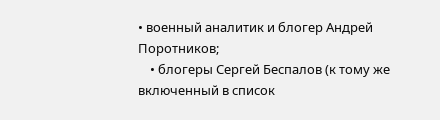• военный аналитик и блогер Андрей Поротников;
    • блогеры Сергей Беспалов (к тому же включенный в список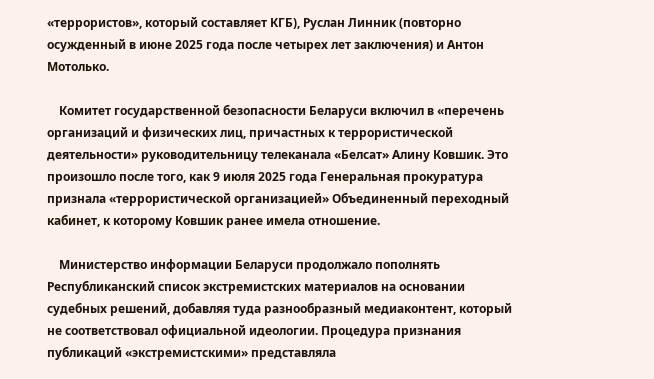«террористов», который составляет КГБ), Руслан Линник (повторно осужденный в июне 2025 года после четырех лет заключения) и Антон Мотолько.

    Комитет государственной безопасности Беларуси включил в «перечень организаций и физических лиц, причастных к террористической деятельности» руководительницу телеканала «Белсат» Алину Ковшик. Это произошло после того, как 9 июля 2025 года Генеральная прокуратура признала «террористической организацией» Объединенный переходный кабинет, к которому Ковшик ранее имела отношение.

    Министерство информации Беларуси продолжало пополнять Республиканский список экстремистских материалов на основании судебных решений, добавляя туда разнообразный медиаконтент, который не соответствовал официальной идеологии. Процедура признания публикаций «экстремистскими» представляла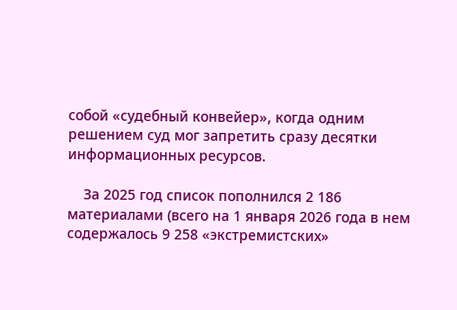собой «судебный конвейер», когда одним решением суд мог запретить сразу десятки информационных ресурсов.

    За 2025 год список пополнился 2 186 материалами (всего на 1 января 2026 года в нем содержалось 9 258 «экстремистских»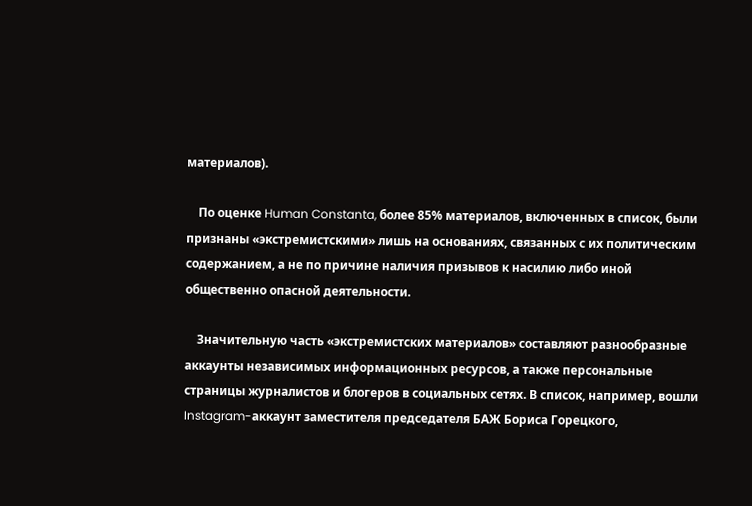материалов).

    По оценке Human Constanta, более 85% материалов, включенных в список, были признаны «экстремистскими» лишь на основаниях, связанных с их политическим содержанием, а не по причине наличия призывов к насилию либо иной общественно опасной деятельности.

    Значительную часть «экстремистских материалов» составляют разнообразные аккаунты независимых информационных ресурсов, а также персональные страницы журналистов и блогеров в социальных сетях. В список, например, вошли Instagram-аккаунт заместителя председателя БАЖ Бориса Горецкого,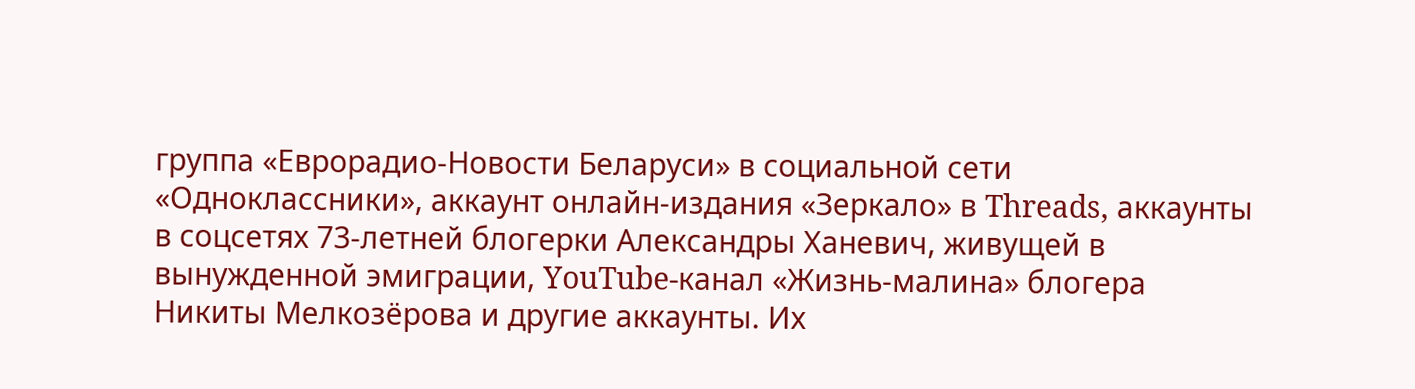группа «Еврорадио-Новости Беларуси» в социальной сети «Одноклассники», аккаунт онлайн-издания «Зеркало» в Threads, аккаунты в соцсетях 73-летней блогерки Александры Ханевич, живущей в вынужденной эмиграции, YouTube-канал «Жизнь-малина» блогера Никиты Мелкозёрова и другие аккаунты. Их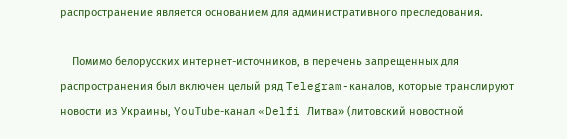распространение является основанием для административного преследования.

    Помимо белорусских интернет-источников, в перечень запрещенных для распространения был включен целый ряд Telegram-каналов, которые транслируют новости из Украины, YouТubе-канал «Delfi Литва» (литовский новостной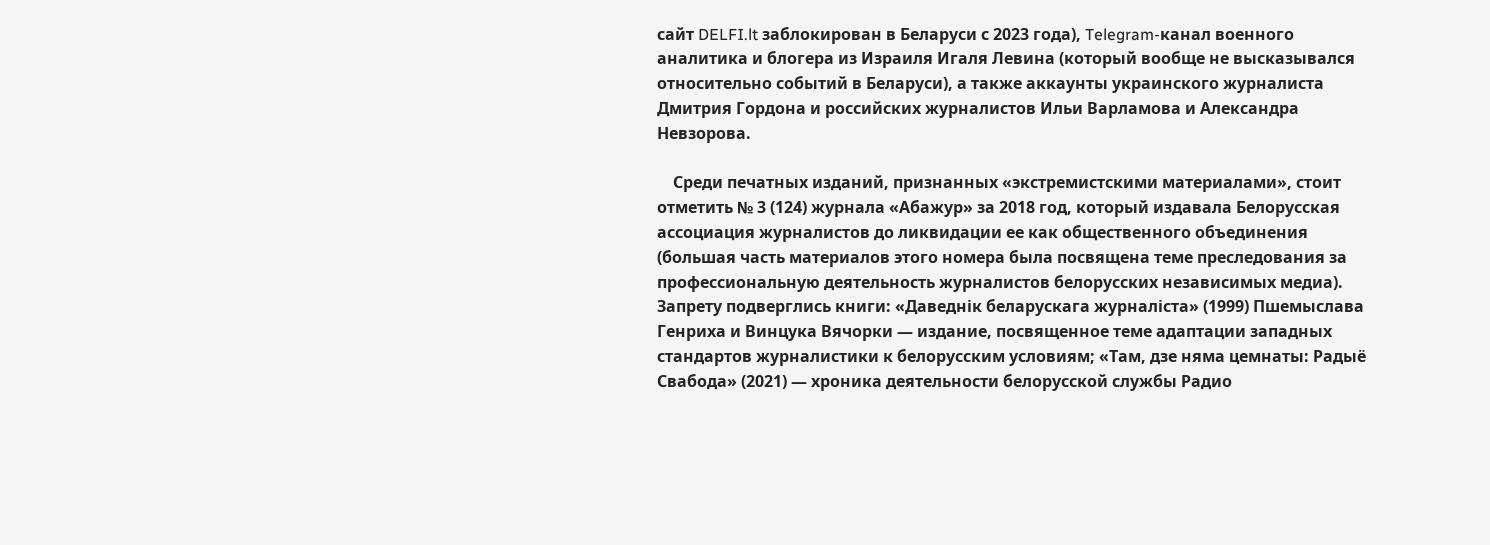сайт DELFI.lt заблокирован в Беларуси с 2023 года), Telegram-канал военного аналитика и блогера из Израиля Игаля Левина (который вообще не высказывался относительно событий в Беларуси), а также аккаунты украинского журналиста Дмитрия Гордона и российских журналистов Ильи Варламова и Александра Невзорова.

    Среди печатных изданий, признанных «экстремистскими материалами», стоит отметить № 3 (124) журнала «Абажур» за 2018 год, который издавала Белорусская ассоциация журналистов до ликвидации ее как общественного объединения (большая часть материалов этого номера была посвящена теме преследования за профессиональную деятельность журналистов белорусских независимых медиа). Запрету подверглись книги: «Даведнік беларускага журналіста» (1999) Пшемыслава Генриха и Винцука Вячорки — издание, посвященное теме адаптации западных стандартов журналистики к белорусским условиям; «Там, дзе няма цемнаты: Радыё Свабода» (2021) — хроника деятельности белорусской службы Радио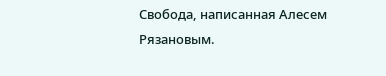Свобода, написанная Алесем Рязановым.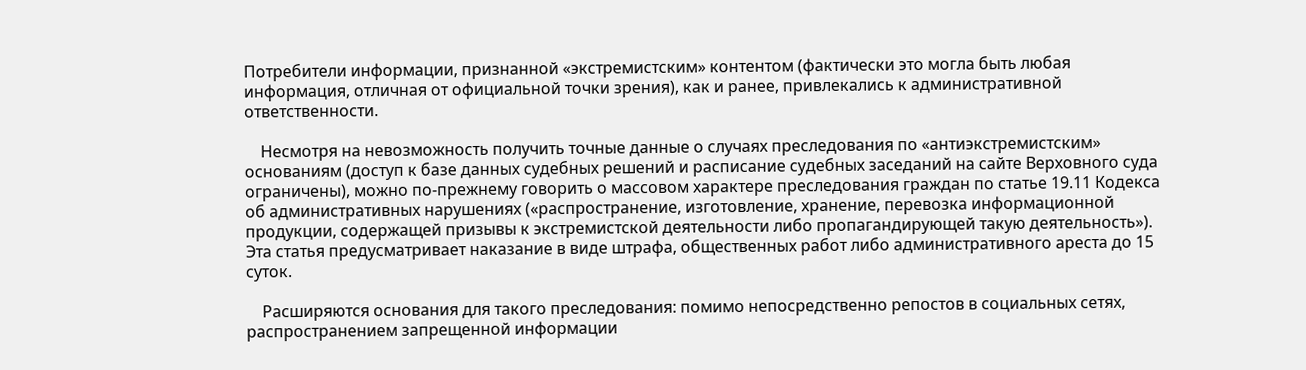Потребители информации, признанной «экстремистским» контентом (фактически это могла быть любая информация, отличная от официальной точки зрения), как и ранее, привлекались к административной ответственности.

    Несмотря на невозможность получить точные данные о случаях преследования по «антиэкстремистским» основаниям (доступ к базе данных судебных решений и расписание судебных заседаний на сайте Верховного суда ограничены), можно по-прежнему говорить о массовом характере преследования граждан по статье 19.11 Кодекса об административных нарушениях («распространение, изготовление, хранение, перевозка информационной продукции, содержащей призывы к экстремистской деятельности либо пропагандирующей такую деятельность»). Эта статья предусматривает наказание в виде штрафа, общественных работ либо административного ареста до 15 суток.

    Расширяются основания для такого преследования: помимо непосредственно репостов в социальных сетях, распространением запрещенной информации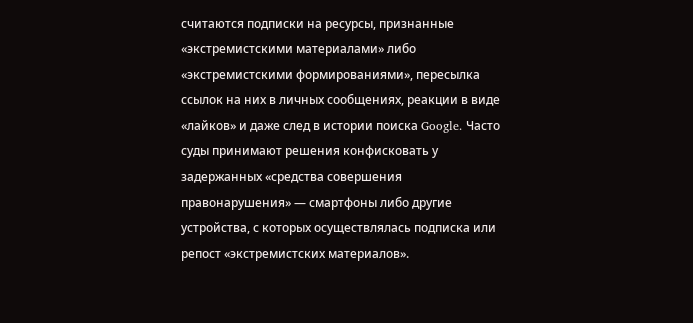считаются подписки на ресурсы, признанные «экстремистскими материалами» либо «экстремистскими формированиями», пересылка ссылок на них в личных сообщениях, реакции в виде «лайков» и даже след в истории поиска Google. Часто суды принимают решения конфисковать у задержанных «средства совершения правонарушения» — смартфоны либо другие устройства, с которых осуществлялась подписка или репост «экстремистских материалов».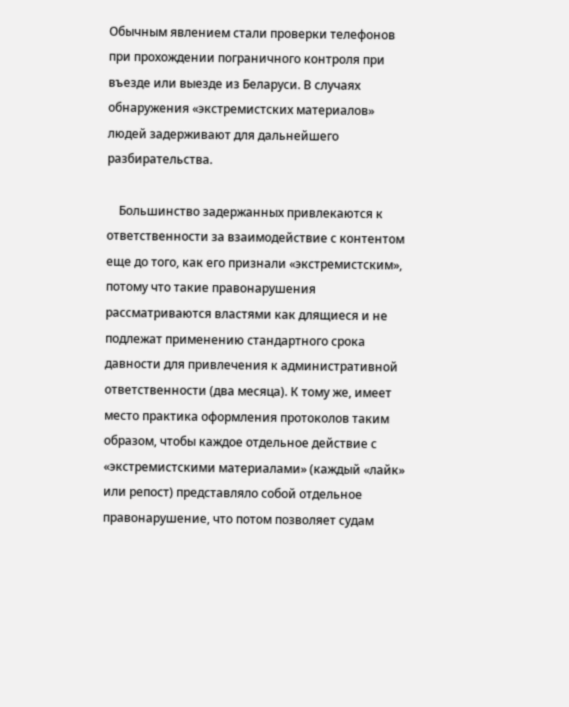Обычным явлением стали проверки телефонов при прохождении пограничного контроля при въезде или выезде из Беларуси. В случаях обнаружения «экстремистских материалов» людей задерживают для дальнейшего разбирательства.

    Большинство задержанных привлекаются к ответственности за взаимодействие с контентом еще до того, как его признали «экстремистским», потому что такие правонарушения рассматриваются властями как длящиеся и не подлежат применению стандартного срока давности для привлечения к административной ответственности (два месяца). К тому же, имеет место практика оформления протоколов таким образом, чтобы каждое отдельное действие с «экстремистскими материалами» (каждый «лайк» или репост) представляло собой отдельное правонарушение, что потом позволяет судам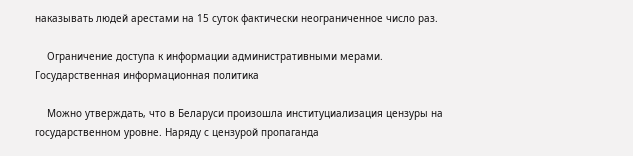наказывать людей арестами на 15 суток фактически неограниченное число раз.

    Ограничение доступа к информации административными мерами. Государственная информационная политика

    Можно утверждать, что в Беларуси произошла институциализация цензуры на государственном уровне. Наряду с цензурой пропаганда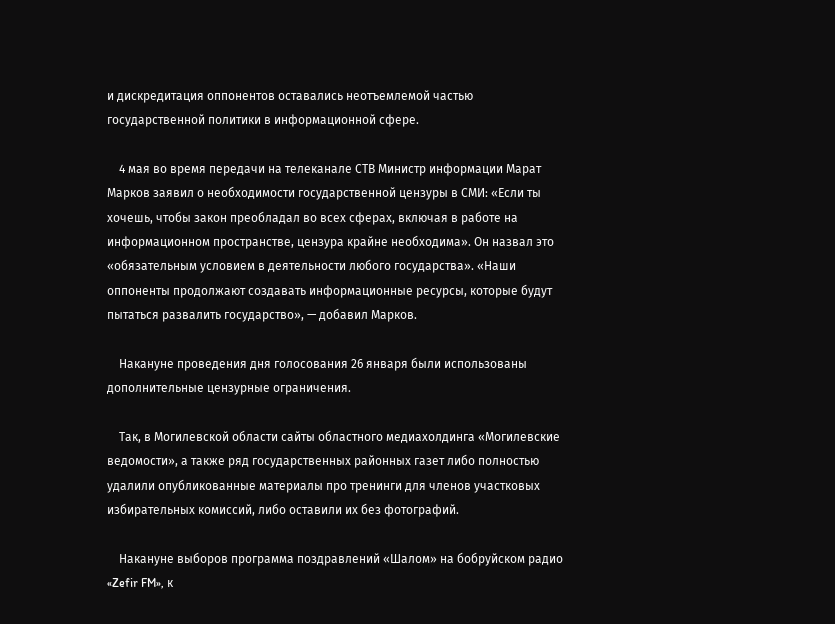и дискредитация оппонентов оставались неотъемлемой частью государственной политики в информационной сфере.

    4 мая во время передачи на телеканале СТВ Министр информации Марат Марков заявил о необходимости государственной цензуры в СМИ: «Если ты хочешь, чтобы закон преобладал во всех сферах, включая в работе на информационном пространстве, цензура крайне необходима». Он назвал это «обязательным условием в деятельности любого государства». «Наши оппоненты продолжают создавать информационные ресурсы, которые будут пытаться развалить государство», — добавил Марков.

    Накануне проведения дня голосования 26 января были использованы дополнительные цензурные ограничения.

    Так, в Могилевской области сайты областного медиахолдинга «Могилевские ведомости», а также ряд государственных районных газет либо полностью удалили опубликованные материалы про тренинги для членов участковых избирательных комиссий, либо оставили их без фотографий.

    Накануне выборов программа поздравлений «Шалом» на бобруйском радио «Zefir FM», к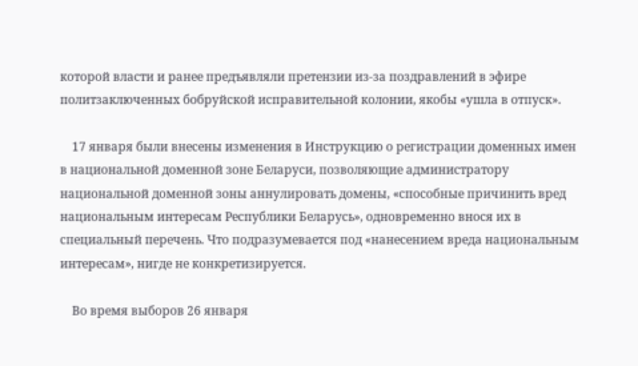которой власти и ранее предъявляли претензии из-за поздравлений в эфире политзаключенных бобруйской исправительной колонии, якобы «ушла в отпуск».

    17 января были внесены изменения в Инструкцию о регистрации доменных имен в национальной доменной зоне Беларуси, позволяющие администратору национальной доменной зоны аннулировать домены, «способные причинить вред национальным интересам Республики Беларусь», одновременно внося их в специальный перечень. Что подразумевается под «нанесением вреда национальным интересам», нигде не конкретизируется.

    Во время выборов 26 января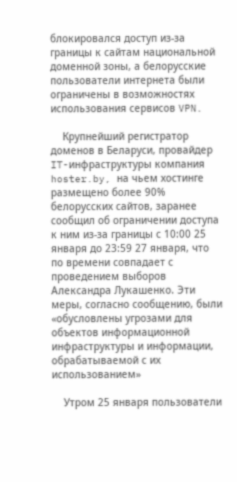блокировался доступ из-за границы к сайтам национальной доменной зоны, а белорусские пользователи интернета были ограничены в возможностях использования сервисов VPN.

    Крупнейший регистратор доменов в Беларуси, провайдер IT-инфраструктуры компания hoster.by, на чьем хостинге размещено более 90% белорусских сайтов, заранее сообщил об ограничении доступа к ним из-за границы с 10:00 25 января до 23:59 27 января, что по времени совпадает с проведением выборов Александра Лукашенко. Эти меры, согласно сообщению, были «обусловлены угрозами для объектов информационной инфраструктуры и информации, обрабатываемой с их использованием»

    Утром 25 января пользователи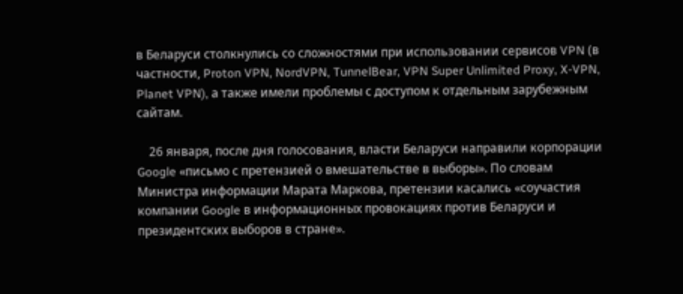в Беларуси столкнулись со сложностями при использовании сервисов VPN (в частности, Proton VPN, NordVPN, TunnelBear, VPN Super Unlimited Proxy, X‑VPN, Planet VPN), а также имели проблемы с доступом к отдельным зарубежным сайтам.

    26 января, после дня голосования, власти Беларуси направили корпорации Google «письмо с претензией о вмешательстве в выборы». По словам Министра информации Марата Маркова, претензии касались «соучастия компании Google в информационных провокациях против Беларуси и президентских выборов в стране».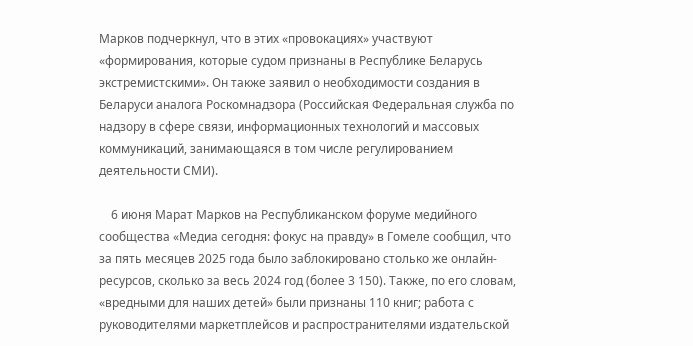Марков подчеркнул, что в этих «провокациях» участвуют «формирования, которые судом признаны в Республике Беларусь экстремистскими». Он также заявил о необходимости создания в Беларуси аналога Роскомнадзора (Российская Федеральная служба по надзору в сфере связи, информационных технологий и массовых коммуникаций, занимающаяся в том числе регулированием деятельности СМИ).

    6 июня Марат Марков на Республиканском форуме медийного сообщества «Медиа сегодня: фокус на правду» в Гомеле сообщил, что за пять месяцев 2025 года было заблокировано столько же онлайн-ресурсов, сколько за весь 2024 год (более 3 150). Также, по его словам, «вредными для наших детей» были признаны 110 книг; работа с руководителями маркетплейсов и распространителями издательской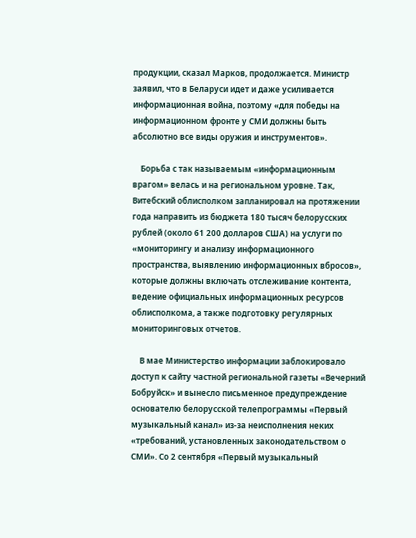продукции, сказал Марков, продолжается. Министр заявил, что в Беларуси идет и даже усиливается информационная война, поэтому «для победы на информационном фронте у СМИ должны быть абсолютно все виды оружия и инструментов».

    Борьба с так называемым «информационным врагом» велась и на региональном уровне. Так, Витебский облисполком запланировал на протяжении года направить из бюджета 180 тысяч белорусских рублей (около 61 200 долларов США) на услуги по «мониторингу и анализу информационного пространства, выявлению информационных вбросов», которые должны включать отслеживание контента, ведение официальных информационных ресурсов облисполкома, а также подготовку регулярных мониторинговых отчетов.

    В мае Министерство информации заблокировало доступ к сайту частной региональной газеты «Вечерний Бобруйск» и вынесло письменное предупреждение основателю белорусской телепрограммы «Первый музыкальный канал» из-за неисполнения неких «требований, установленных законодательством о СМИ». Со 2 сентября «Первый музыкальный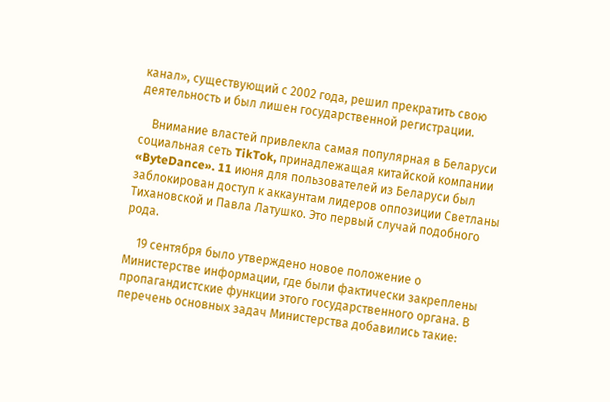канал», существующий с 2002 года, решил прекратить свою деятельность и был лишен государственной регистрации.

    Внимание властей привлекла самая популярная в Беларуси социальная сеть TikTok, принадлежащая китайской компании «ByteDance». 11 июня для пользователей из Беларуси был заблокирован доступ к аккаунтам лидеров оппозиции Светланы Тихановской и Павла Латушко. Это первый случай подобного рода.

    19 сентября было утверждено новое положение о Министерстве информации, где были фактически закреплены пропагандистские функции этого государственного органа. В перечень основных задач Министерства добавились такие: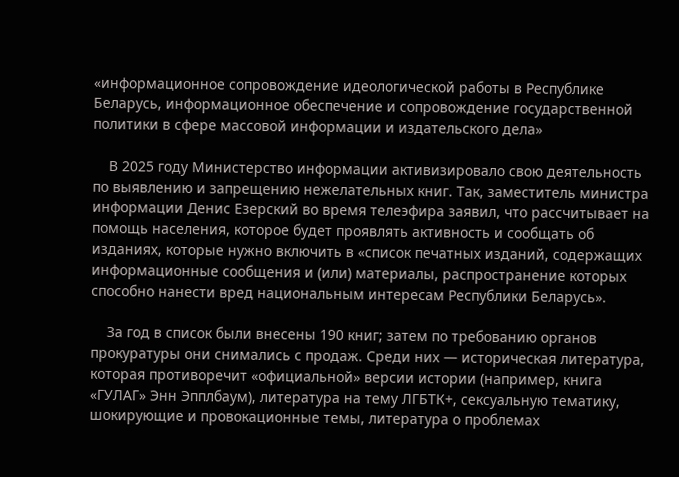«информационное сопровождение идеологической работы в Республике Беларусь, информационное обеспечение и сопровождение государственной политики в сфере массовой информации и издательского дела»

    В 2025 году Министерство информации активизировало свою деятельность по выявлению и запрещению нежелательных книг. Так, заместитель министра информации Денис Езерский во время телеэфира заявил, что рассчитывает на помощь населения, которое будет проявлять активность и сообщать об изданиях, которые нужно включить в «список печатных изданий, содержащих информационные сообщения и (или) материалы, распространение которых способно нанести вред национальным интересам Республики Беларусь».

    За год в список были внесены 190 книг; затем по требованию органов прокуратуры они снимались с продаж. Среди них — историческая литература, которая противоречит «официальной» версии истории (например, книга «ГУЛАГ» Энн Эпплбаум), литература на тему ЛГБТК+, сексуальную тематику, шокирующие и провокационные темы, литература о проблемах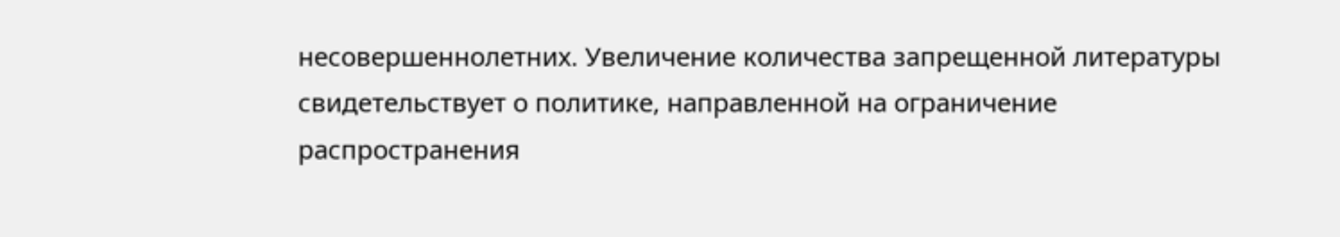несовершеннолетних. Увеличение количества запрещенной литературы свидетельствует о политике, направленной на ограничение распространения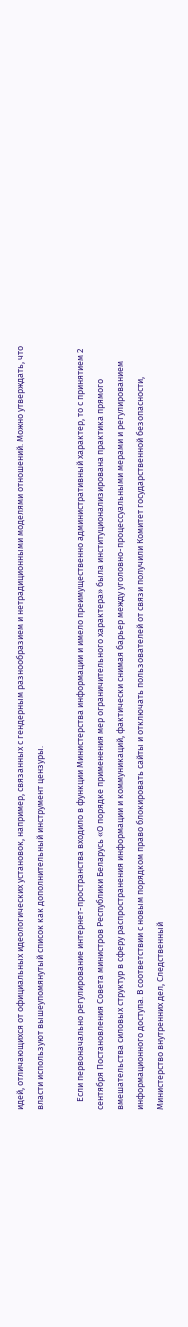идей, отличающихся от официальных идеологических установок, например, связанных с гендерным разнообразием и нетрадиционными моделями отношений. Можно утверждать, что власти используют вышеупомянутый список как дополнительный инструмент цензуры.

    Если первоначально регулирование интернет-пространства входило в функции Министерства информации и имело преимущественно административный характер, то с принятием 2 сентября Постановления Совета министров Республики Беларусь «О порядке применения мер ограничительного характера» была институционализирована практика прямого вмешательства силовых структур в сферу распространения информации и коммуникаций, фактически снимая барьер между уголовно-процессуальными мерами и регулированием информационного доступа. В соответствии с новым порядком право блокировать сайты и отключать пользователей от связи получили Комитет государственной безопасности, Министерство внутренних дел, Следственный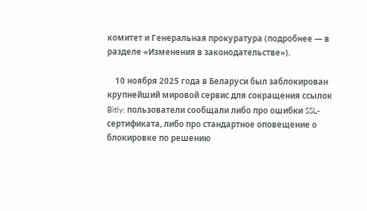комитет и Генеральная прокуратура (подробнее — в разделе «Изменения в законодательстве»).

    10 ноября 2025 года в Беларуси был заблокирован крупнейший мировой сервис для сокращения ссылок Bitly: пользователи сообщали либо про ошибки SSL-сертификата, либо про стандартное оповещение о блокировке по решению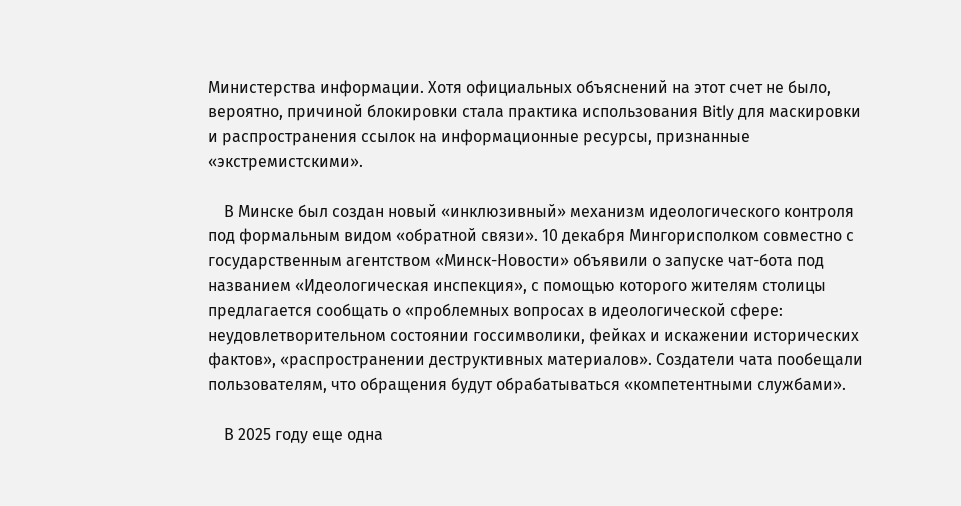Министерства информации. Хотя официальных объяснений на этот счет не было, вероятно, причиной блокировки стала практика использования Bitly для маскировки и распространения ссылок на информационные ресурсы, признанные «экстремистскими».

    В Минске был создан новый «инклюзивный» механизм идеологического контроля под формальным видом «обратной связи». 10 декабря Мингорисполком совместно с государственным агентством «Минск-Новости» объявили о запуске чат-бота под названием «Идеологическая инспекция», с помощью которого жителям столицы предлагается сообщать о «проблемных вопросах в идеологической сфере: неудовлетворительном состоянии госсимволики, фейках и искажении исторических фактов», «распространении деструктивных материалов». Создатели чата пообещали пользователям, что обращения будут обрабатываться «компетентными службами».

    В 2025 году еще одна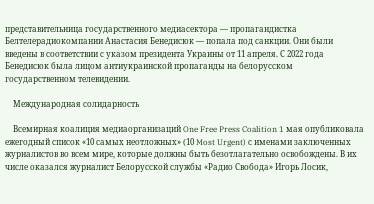представительница государственного медиасектора — пропагандистка Белтелерадиокомпании Анастасия Бенедисюк — попала под санкции. Они были введены в соответствии с указом президента Украины от 11 апреля. С 2022 года Бенедисюк была лицом антиукраинской пропаганды на белорусском государственном телевидении.

    Международная солидарность

    Всемирная коалиция медиаорганизаций One Free Press Coalition 1 мая опубликовала ежегодный список «10 самых неотложных» (10 Most Urgent) с именами заключенных журналистов во всем мире, которые должны быть безотлагательно освобождены. В их числе оказался журналист Белорусской службы «Радио Свобода» Игорь Лосик,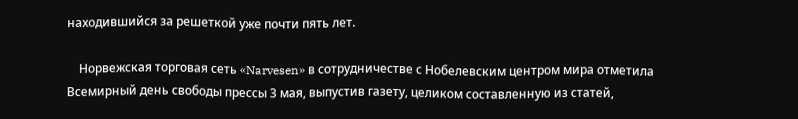находившийся за решеткой уже почти пять лет.

    Норвежская торговая сеть «Narvesen» в сотрудничестве с Нобелевским центром мира отметила Всемирный день свободы прессы 3 мая, выпустив газету, целиком составленную из статей,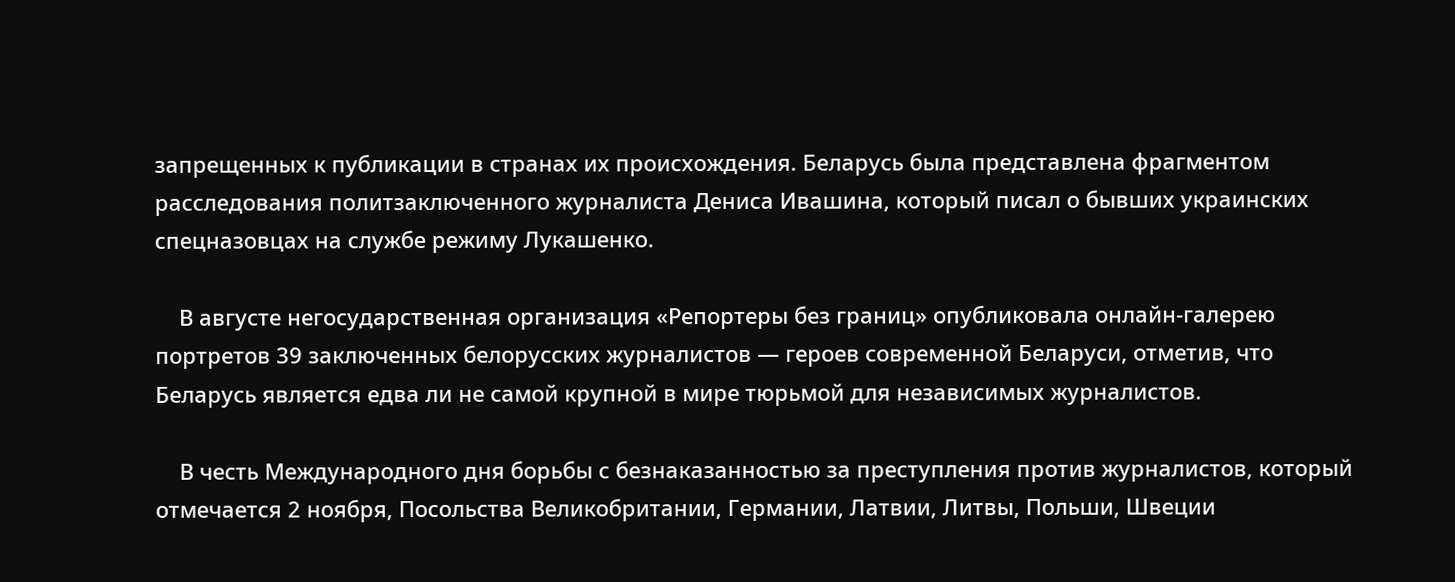запрещенных к публикации в странах их происхождения. Беларусь была представлена фрагментом расследования политзаключенного журналиста Дениса Ивашина, который писал о бывших украинских спецназовцах на службе режиму Лукашенко.

    В августе негосударственная организация «Репортеры без границ» опубликовала онлайн-галерею портретов 39 заключенных белорусских журналистов — героев современной Беларуси, отметив, что Беларусь является едва ли не самой крупной в мире тюрьмой для независимых журналистов.

    В честь Международного дня борьбы с безнаказанностью за преступления против журналистов, который отмечается 2 ноября, Посольства Великобритании, Германии, Латвии, Литвы, Польши, Швеции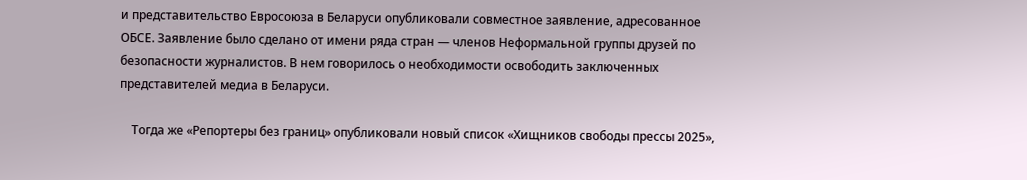и представительство Евросоюза в Беларуси опубликовали совместное заявление, адресованное ОБСЕ. Заявление было сделано от имени ряда стран — членов Неформальной группы друзей по безопасности журналистов. В нем говорилось о необходимости освободить заключенных представителей медиа в Беларуси.

    Тогда же «Репортеры без границ» опубликовали новый список «Хищников свободы прессы 2025»,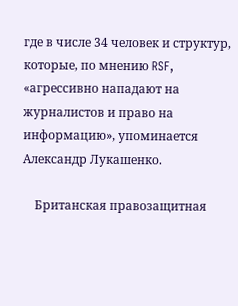где в числе 34 человек и структур, которые, по мнению RSF, «агрессивно нападают на журналистов и право на информацию», упоминается Александр Лукашенко.

    Британская правозащитная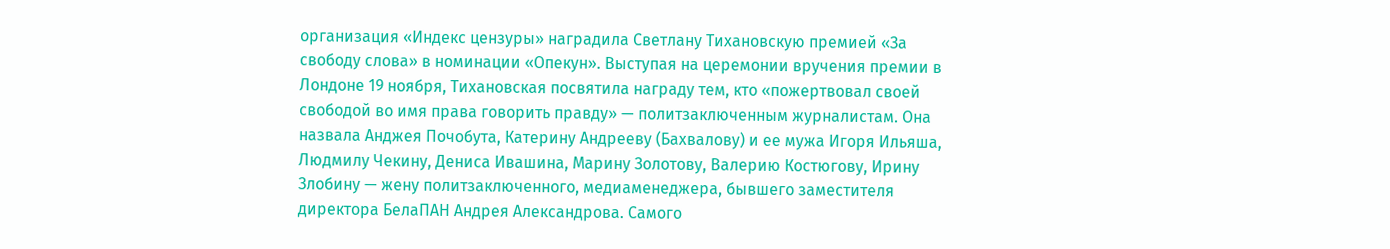организация «Индекс цензуры» наградила Светлану Тихановскую премией «За свободу слова» в номинации «Опекун». Выступая на церемонии вручения премии в Лондоне 19 ноября, Тихановская посвятила награду тем, кто «пожертвовал своей свободой во имя права говорить правду» — политзаключенным журналистам. Она назвала Анджея Почобута, Катерину Андрееву (Бахвалову) и ее мужа Игоря Ильяша, Людмилу Чекину, Дениса Ивашина, Марину Золотову, Валерию Костюгову, Ирину Злобину — жену политзаключенного, медиаменеджера, бывшего заместителя директора БелаПАН Андрея Александрова. Самого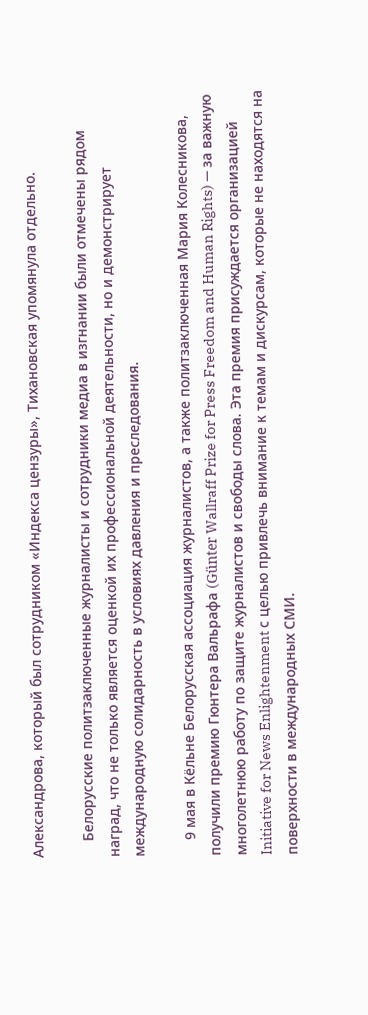Александрова, который был сотрудником «Индекса цензуры», Тихановская упомянула отдельно.

    Белорусские политзаключенные журналисты и сотрудники медиа в изгнании были отмечены рядом наград, что не только является оценкой их профессиональной деятельности, но и демонстрирует международную солидарность в условиях давления и преследования.

    9 мая в Кёльне Белорусская ассоциация журналистов, а также политзаключенная Мария Колесникова, получили премию Гюнтера Вальрафа (Günter Wallraff Prize for Press Freedom and Human Rights) — за важную многолетнюю работу по защите журналистов и свободы слова. Эта премия присуждается организацией Initiative for News Enlightenment с целью привлечь внимание к темам и дискурсам, которые не находятся на поверхности в международных СМИ.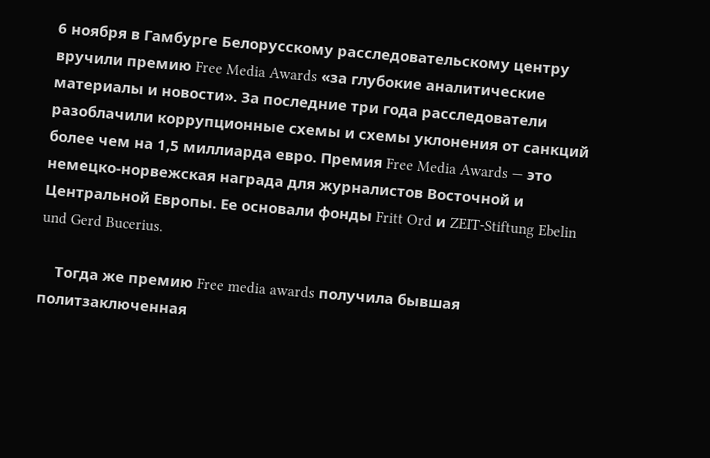6 ноября в Гамбурге Белорусскому расследовательскому центру вручили премию Free Media Awards «за глубокие аналитические материалы и новости». За последние три года расследователи разоблачили коррупционные схемы и схемы уклонения от санкций более чем на 1,5 миллиарда евро. Премия Free Media Awards — это немецко-норвежская награда для журналистов Восточной и Центральной Европы. Ее основали фонды Fritt Ord и ZEIT-Stiftung Ebelin und Gerd Bucerius.

    Тогда же премию Free media awards получила бывшая политзаключенная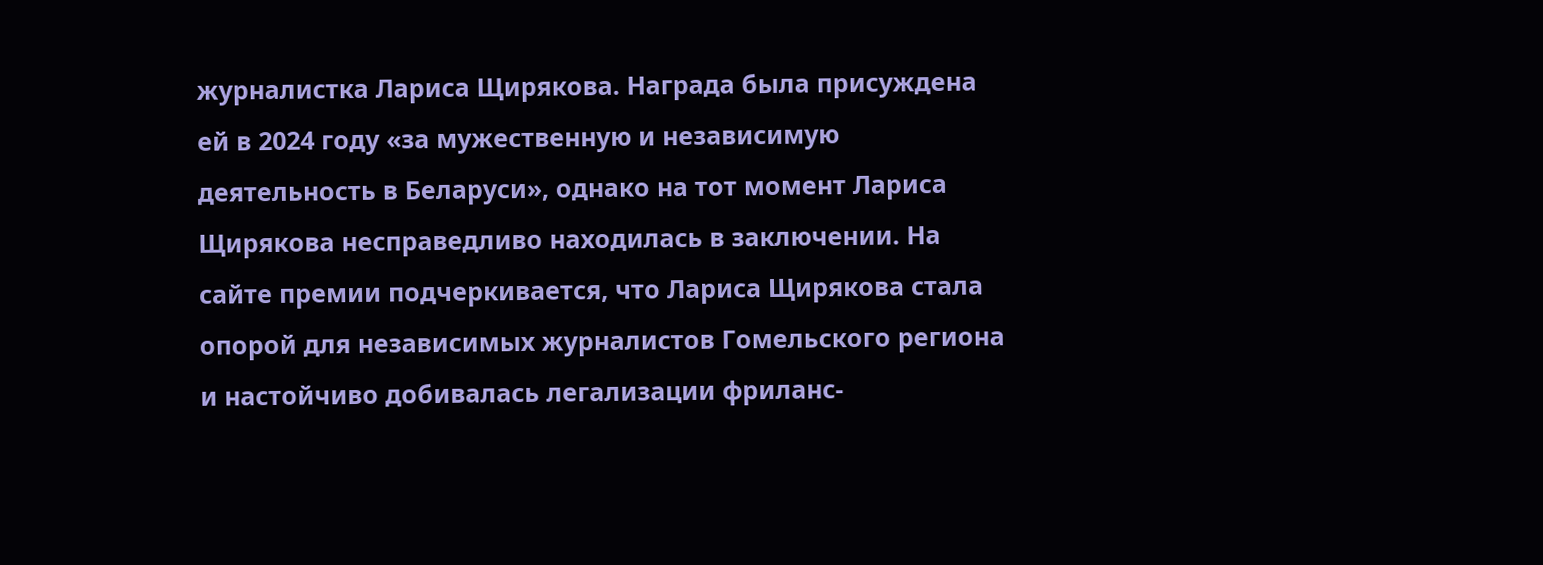журналистка Лариса Щирякова. Награда была присуждена ей в 2024 году «за мужественную и независимую деятельность в Беларуси», однако на тот момент Лариса Щирякова несправедливо находилась в заключении. На сайте премии подчеркивается, что Лариса Щирякова стала опорой для независимых журналистов Гомельского региона и настойчиво добивалась легализации фриланс-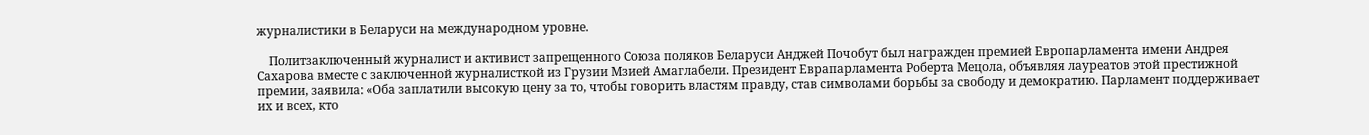журналистики в Беларуси на международном уровне.

    Политзаключенный журналист и активист запрещенного Союза поляков Беларуси Анджей Почобут был награжден премией Европарламента имени Андрея Сахарова вместе с заключенной журналисткой из Грузии Мзией Амаглабели. Президент Еврапарламента Роберта Мецола, объявляя лауреатов этой престижной премии, заявила: «Оба заплатили высокую цену за то, чтобы говорить властям правду, став символами борьбы за свободу и демократию. Парламент поддерживает их и всех, кто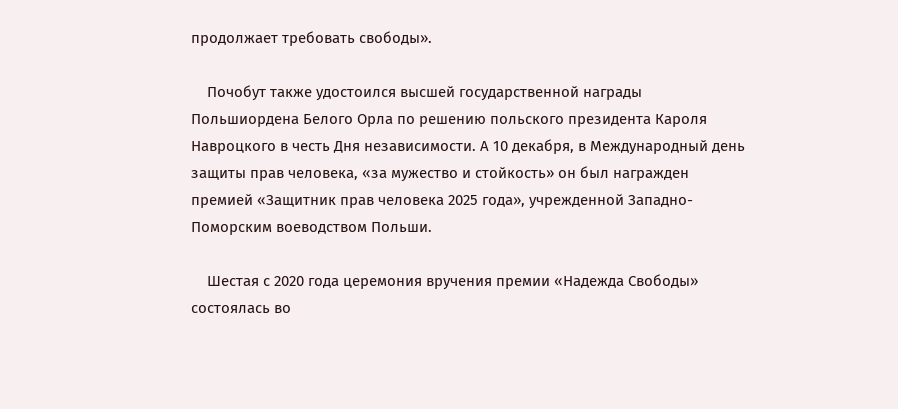продолжает требовать свободы».

    Почобут также удостоился высшей государственной награды Польшиордена Белого Орла по решению польского президента Кароля Навроцкого в честь Дня независимости. А 10 декабря, в Международный день защиты прав человека, «за мужество и стойкость» он был награжден премией «Защитник прав человека 2025 года», учрежденной Западно-Поморским воеводством Польши.

    Шестая с 2020 года церемония вручения премии «Надежда Свободы» состоялась во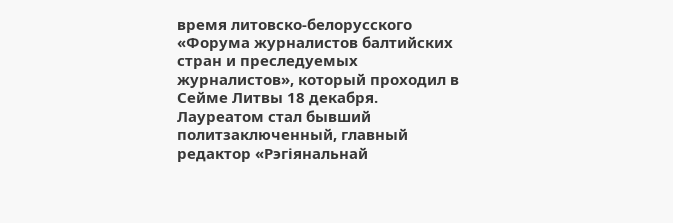время литовско-белорусского «Форума журналистов балтийских стран и преследуемых журналистов», который проходил в Сейме Литвы 18 декабря. Лауреатом стал бывший политзаключенный, главный редактор «Рэгіянальнай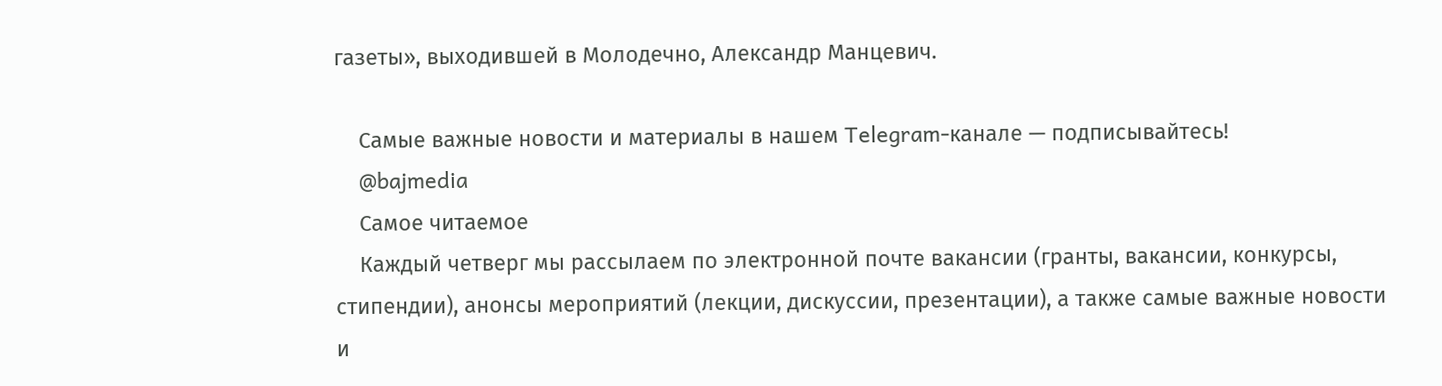газеты», выходившей в Молодечно, Александр Манцевич.

    Самые важные новости и материалы в нашем Telegram-канале — подписывайтесь!
    @bajmedia
    Самое читаемое
    Каждый четверг мы рассылаем по электронной почте вакансии (гранты, вакансии, конкурсы, стипендии), анонсы мероприятий (лекции, дискуссии, презентации), а также самые важные новости и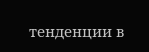тенденции в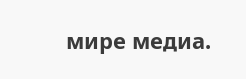мире медиа.